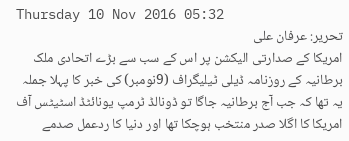Thursday 10 Nov 2016 05:32
تحریر: عرفان علی
امریکا کے صدارتی الیکشن پر اس کے سب سے بڑے اتحادی ملک برطانیہ کے روزنامہ ڈیلی ٹیلیگراف (9نومبر) کی خبر کا پہلا جملہ یہ تھا کہ جب آج برطانیہ جاگا تو ڈونالڈ ٹرمپ یونائٹڈ اسٹیٹس آف امریکا کا اگلا صدر منتخب ہوچکا تھا اور دنیا کا ردعمل صدمے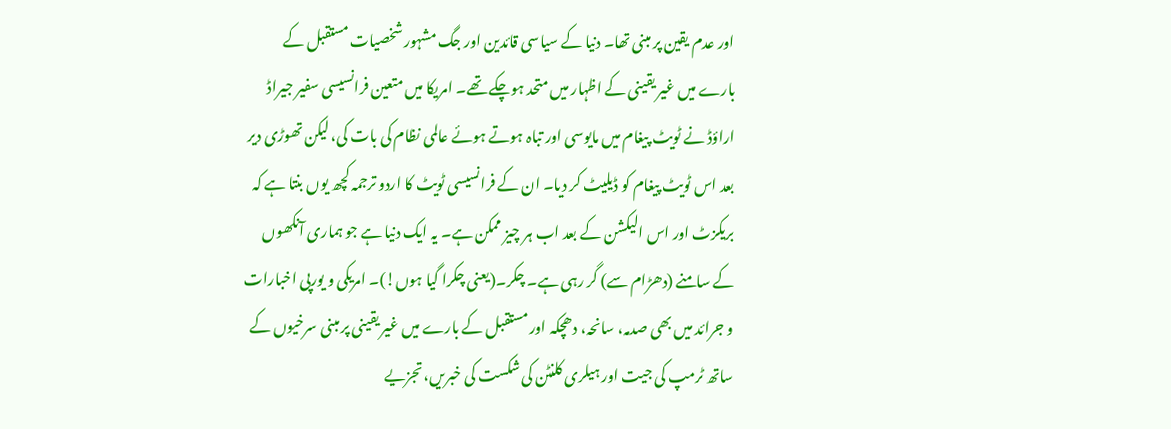اور عدم یقین پر مبنی تھا۔ دنیا کے سیاسی قائدین اور جگ مشہور شخصیات مستقبل کے بارے میں غیر یقینی کے اظہار میں متحد ہوچکے تھے۔ امریکا میں متعین فرانسیسی سفیر جیراڈ اراؤڈ نے ٹویٹ پیغام میں مایوسی اور تباہ ہوتے ہوئے عالمی نظام کی بات کی، لیکن تھوڑی دیر بعد اس ٹویٹ پیغام کو ڈیلیٹ کر دیا۔ ان کے فرانسیسی ٹویٹ کا اردو ترجمہ کچھ یوں بنتا ہے کہ بریکزٹ اور اس الیکشن کے بعد اب ہر چیز ممکن ہے۔ یہ ایک دنیا ہے جو ہماری آنکھوں کے سامنے (دھڑام سے) گر رہی ہے۔ چکر۔(یعنی چکرا گیا ہوں!)۔ امریکی و یورپی اخبارات و جرائد میں بھی صدمہ، سانحہ، دھچکہ اور مستقبل کے بارے میں غیر یقینی پر مبنی سرخیوں کے ساتھ ٹرمپ کی جیت اور ہیلری کلنٹن کی شکست کی خبریں، تجزیے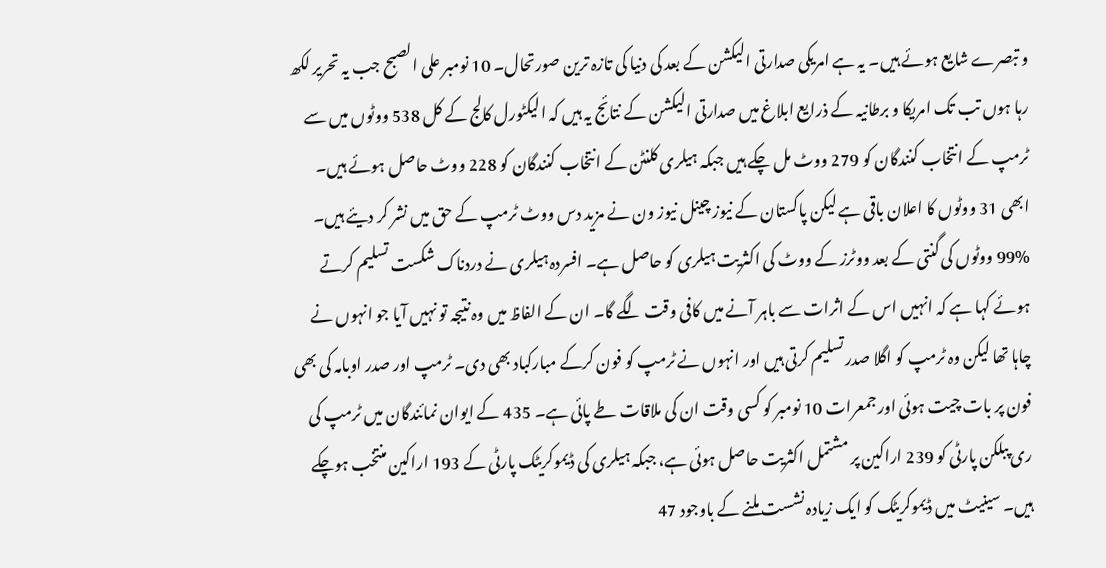و تبصرے شایع ہوئے ہیں۔ یہ ہے امریکی صدارتی الیکشن کے بعد کی دنیا کی تازہ ترین صورتحال۔ 10 نومبر علی الصبح جب یہ تحریر لکھ رہا ہوں تب تک امریکا و برطانیہ کے ذرایع ابلاغ میں صدارتی الیکشن کے نتائج یہ ہیں کہ الیکٹورل کالج کے کل 538 ووٹوں میں سے ٹرمپ کے انتخاب کنندگان کو 279 ووٹ مل چکے ہیں جبکہ ہیلری کلنٹن کے انتخاب کنندگان کو 228 ووٹ حاصل ہوئے ہیں۔ ابھی 31 ووٹوں کا اعلان باقی ہے لیکن پاکستان کے نیوز چینل نیوز ون نے مزید دس ووٹ ٹرمپ کے حق میں نشر کر دیئے ہیں۔
99% ووٹوں کی گنتی کے بعد ووٹرز کے ووٹ کی اکثریت ہیلری کو حاصل ہے۔ افسردہ ہیلری نے دردناک شکست تسلیم کرتے ہوئے کہا ہے کہ انہیں اس کے اثرات سے باہر آنے میں کافی وقت لگے گا۔ ان کے الفاظ میں وہ نتیجہ تو نہیں آیا جو انہوں نے چاہا تھا لیکن وہ ٹرمپ کو اگلا صدر تسلیم کرتی ہیں اور انہوں نے ٹرمپ کو فون کرکے مبارکباد بھی دی۔ ٹرمپ اور صدر اوبامہ کی بھی فون پر بات چیت ہوئی اور جمعرات 10 نومبر کو کسی وقت ان کی ملاقات طے پائی ہے۔ 435 کے ایوان نمائندگان میں ٹرمپ کی ری پبلکن پارٹی کو 239 اراکین پر مشتمل اکثریت حاصل ہوئی ہے، جبکہ ہیلری کی ڈیموکریٹک پارٹی کے 193 اراکین منتخب ہوچکے ہیں۔ سینیٹ میں ڈیموکریٹک کو ایک زیادہ نشست ملنے کے باوجود 47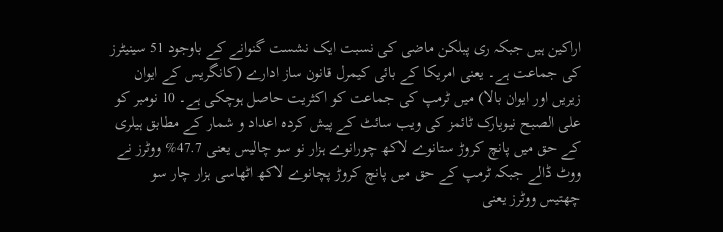اراکین ہیں جبکہ ری پبلکن ماضی کی نسبت ایک نشست گنوانے کے باوجود 51 سینیٹرز کی جماعت ہے۔ یعنی امریکا کے بائی کیمرل قانون ساز ادارے (کانگریس کے ایوان زیریں اور ایوان بالا) میں ٹرمپ کی جماعت کو اکثریت حاصل ہوچکی ہے۔ 10 نومبر کو علی الصبح نیویارک ٹائمز کی ویب سائٹ کے پیش کردہ اعداد و شمار کے مطابق ہیلری کے حق میں پانچ کروڑ ستانوے لاکھ چورانوے ہزار نو سو چالیس یعنی 47.7% ووٹرز نے ووٹ ڈالے جبکہ ٹرمپ کے حق میں پانچ کروڑ پچانوے لاکھ اٹھاسی ہزار چار سو چھتیس ووٹرز یعنی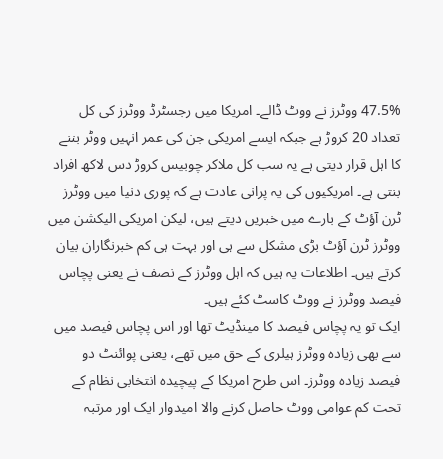47.5% ووٹرز نے ووٹ ڈالے۔ امریکا میں رجسٹرڈ ووٹرز کی کل تعداد 20 کروڑ ہے جبکہ ایسے امریکی جن کی عمر انہیں ووٹر بننے کا اہل قرار دیتی ہے یہ سب کل ملاکر چوبیس کروڑ دس لاکھ افراد بنتی ہے۔ امریکیوں کی یہ پرانی عادت ہے کہ پوری دنیا میں ووٹرز ٹرن آؤٹ کے بارے میں خبریں دیتے ہیں، لیکن امریکی الیکشن میں ووٹرز ٹرن آؤٹ بڑی مشکل سے ہی اور بہت ہی کم خبرنگاران بیان کرتے ہیں۔ اطلاعات یہ ہیں کہ اہل ووٹرز کے نصف نے یعنی پچاس فیصد ووٹرز نے ووٹ کاسٹ کئے ہیں۔
ایک تو یہ پچاس فیصد کا مینڈیٹ تھا اور اس پچاس فیصد میں سے بھی زیادہ ووٹرز ہیلری کے حق میں تھے، یعنی پوائنٹ دو فیصد زیادہ ووٹرز۔ اس طرح امریکا کے پیچیدہ انتخابی نظام کے تحت کم عوامی ووٹ حاصل کرنے والا امیدوار ایک اور مرتبہ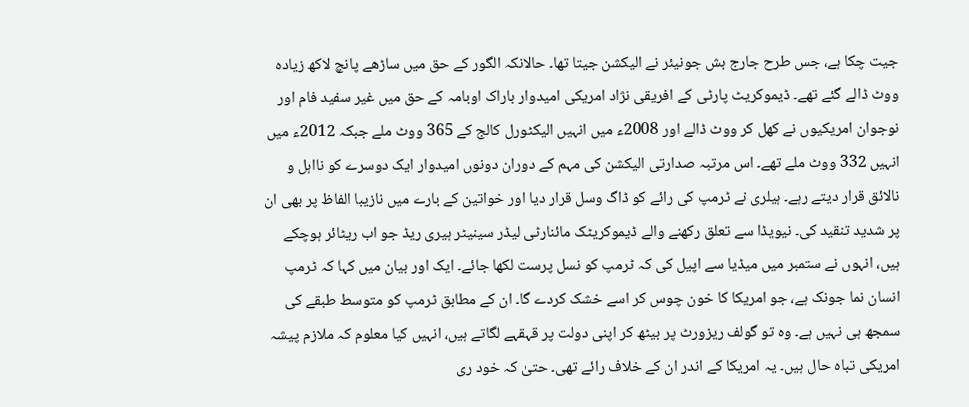جیت چکا ہے، جس طرح جارج بش جونیئر نے الیکشن جیتا تھا۔ حالانکہ الگور کے حق میں ساڑھے پانچ لاکھ زیادہ ووٹ ڈالے گئے تھے۔ ڈیموکریٹ پارٹی کے افریقی نژاد امریکی امیدوار باراک اوبامہ کے حق میں غیر سفید فام اور نوجوان امریکیوں نے کھل کر ووٹ ڈالے اور 2008ء میں انہیں الیکٹورل کالج کے 365 ووٹ ملے جبکہ 2012ء میں انہیں 332 ووٹ ملے تھے۔ اس مرتبہ صدارتی الیکشن کی مہم کے دوران دونوں امیدوار ایک دوسرے کو نااہل و نالائق قرار دیتے رہے۔ ہیلری نے ٹرمپ کی رائے کو ڈاگ وسل قرار دیا اور خواتین کے بارے میں نازیبا الفاظ پر بھی ان پر شدید تنقید کی۔ نیویڈا سے تعلق رکھنے والے ڈیموکریٹک مائنارٹی لیڈر سینیٹر ہیری ریڈ جو اب ریٹائر ہوچکے ہیں، انہوں نے ستمبر میں میڈیا سے اپیل کی کہ ٹرمپ کو نسل پرست لکھا جائے۔ ایک اور بیان میں کہا کہ ٹرمپ انسان نما جونک ہے، جو امریکا کا خون چوس کر اسے خشک کردے گا۔ ان کے مطابق ٹرمپ کو متوسط طبقے کی سمجھ ہی نہیں ہے۔ وہ تو گولف ریزورٹ پر بیٹھ کر اپنی دولت پر قہقہے لگاتے ہیں، انہیں کیا معلوم کہ ملازم پیشہ امریکی تباہ حال ہیں۔ یہ امریکا کے اندر ان کے خلاف رائے تھی۔ حتیٰ کہ خود ری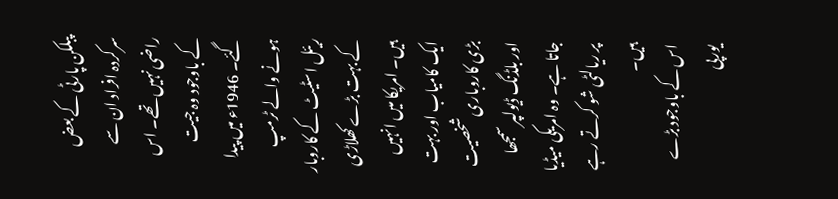پبلکن پارٹی کے بعض سرکردہ افراد ان سے راضی نہیں تھے۔ اس کے باوجود وہ جیت گئے۔ 1946ء میں پیدا ہونے والے ٹرمپ ریئل اسٹیٹ کے کاروبار کے بہت بڑے کھلاڑی ہیں۔ امریکا میں انہیں ایک کامیاب اور بہت بڑی کاروباری شخصیت اور بلڈنگ ڈیولپر سمجھا جاتا ہے۔ وہ امریکی میڈیا پر ریالٹی شو کرتے رہے ہیں۔
اس کے باوجود بڑے یورپی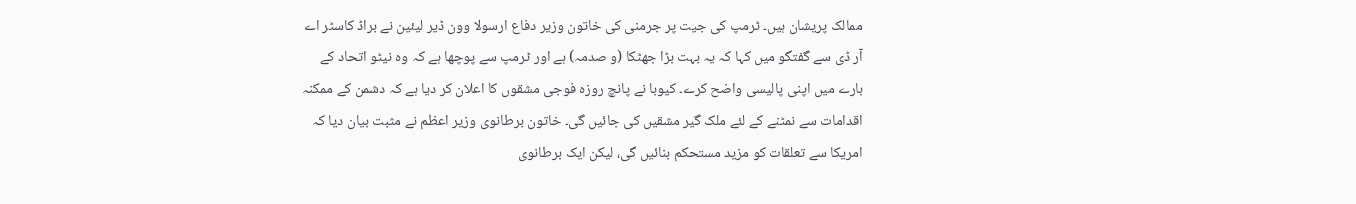ممالک پریشان ہیں۔ ٹرمپ کی جیت پر جرمنی کی خاتون وزیر دفاع ارسولا وون ڈیر لیئین نے براڈ کاسٹر اے آر ڈی سے گفتگو میں کہا کہ یہ بہت بڑا جھٹکا (و صدمہ) ہے اور ٹرمپ سے پوچھا ہے کہ وہ نیٹو اتحاد کے بارے میں اپنی پالیسی واضح کرے۔ کیوبا نے پانچ روزہ فوجی مشقوں کا اعلان کر دیا ہے کہ دشمن کے ممکنہ اقدامات سے نمٹنے کے لئے ملک گیر مشقیں کی جائیں گی۔ خاتون برطانوی وزیر اعظم نے مثبت بیان دیا کہ امریکا سے تعلقات کو مزید مستحکم بنائیں گی، لیکن ایک برطانوی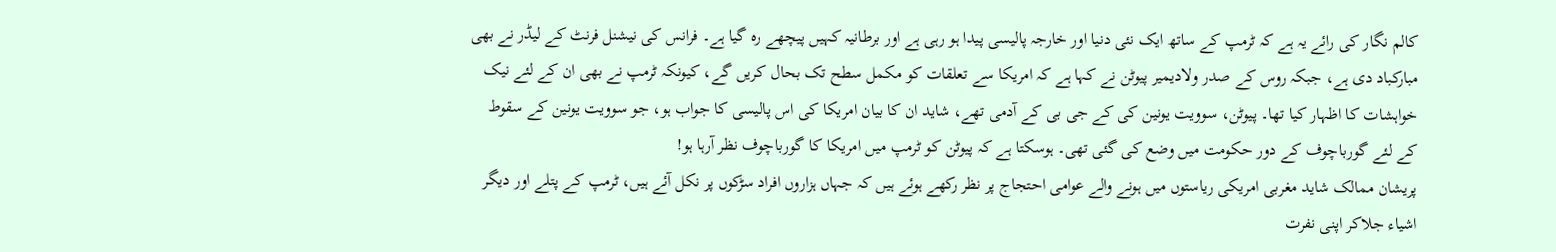کالم نگار کی رائے یہ ہے کہ ٹرمپ کے ساتھ ایک نئی دنیا اور خارجہ پالیسی پیدا ہو رہی ہے اور برطانیہ کہیں پیچھے رہ گیا ہے۔ فرانس کی نیشنل فرنٹ کے لیڈر نے بھی مبارکباد دی ہے، جبکہ روس کے صدر ولادیمیر پیوٹن نے کہا ہے کہ امریکا سے تعلقات کو مکمل سطح تک بحال کریں گے، کیونکہ ٹرمپ نے بھی ان کے لئے نیک خواہشات کا اظہار کیا تھا۔ پیوٹن، سوویت یونین کی کے جی بی کے آدمی تھے، شاید ان کا بیان امریکا کی اس پالیسی کا جواب ہو، جو سوویت یونین کے سقوط کے لئے گورباچوف کے دور حکومت میں وضع کی گئی تھی۔ ہوسکتا ہے کہ پیوٹن کو ٹرمپ میں امریکا کا گورباچوف نظر آرہا ہو!
پریشان ممالک شاید مغربی امریکی ریاستوں میں ہونے والے عوامی احتجاج پر نظر رکھے ہوئے ہیں کہ جہاں ہزاروں افراد سڑکوں پر نکل آئے ہیں، ٹرمپ کے پتلے اور دیگر اشیاء جلاکر اپنی نفرت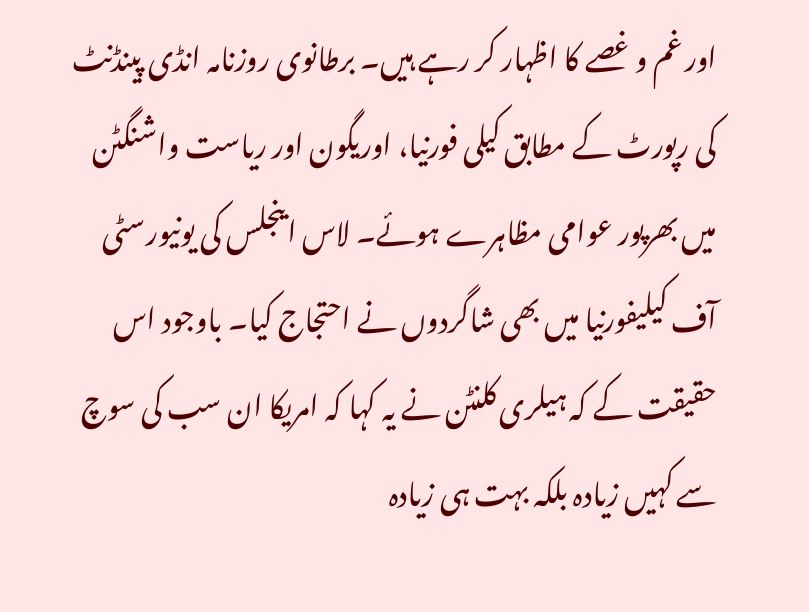اور غم و غصے کا اظہار کر رہے ہیں۔ برطانوی روزنامہ انڈی پینڈنٹ کی رپورٹ کے مطابق کیلی فورنیا، اوریگون اور ریاست واشنگٹن میں بھرپور عوامی مظاہرے ہوئے۔ لاس اینجلس کی یونیورسٹی آف کیلیفورنیا میں بھی شاگردوں نے احتجاج کیا۔ باوجود اس حقیقت کے کہ ہیلری کلنٹن نے یہ کہا کہ امریکا ان سب کی سوچ سے کہیں زیادہ بلکہ بہت ہی زیادہ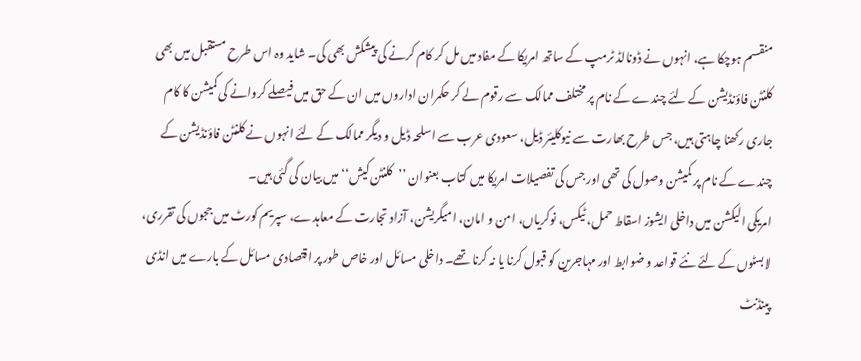منقسم ہوچکا ہے، انہوں نے ڈونالڈ ٹرمپ کے ساتھ امریکا کے مفاد میں مل کر کام کرنے کی پیشکش بھی کی۔ شاید وہ اس طرح مستقبل میں بھی کلنٹن فاؤنڈیشن کے لئے چندے کے نام پر مختلف ممالک سے رقوم لے کر حکمران اداروں میں ان کے حق میں فیصلے کروانے کی کمیشن کا کام جاری رکھنا چاہتی ہیں، جس طرح بھارت سے نیوکلیئر ڈیل، سعودی عرب سے اسلحہ ڈیل و دیگر ممالک کے لئے انہوں نے کلنٹن فاؤنڈیشن کے چندے کے نام پر کمیشن وصول کی تھی اور جس کی تفصیلات امریکا میں کتاب بعنوان ’’کلنٹن کیش‘‘ میں بیان کی گئی ہیں۔
امریکی الیکشن میں داخلی ایشوز اسقاط حمل، ٹیکس، نوکریاں، امن و امان، امیگریشن، آزاد تجارت کے معاہدے، سپریم کورٹ میں ججوں کی تقرری، لابسٹوں کے لئے نئے قواعد و ضوابط اور مہاجرین کو قبول کرنا یا نہ کرنا تھے۔ داخلی مسائل اور خاص طور پر اقتصادی مسائل کے بارے میں انڈی پینڈنٹ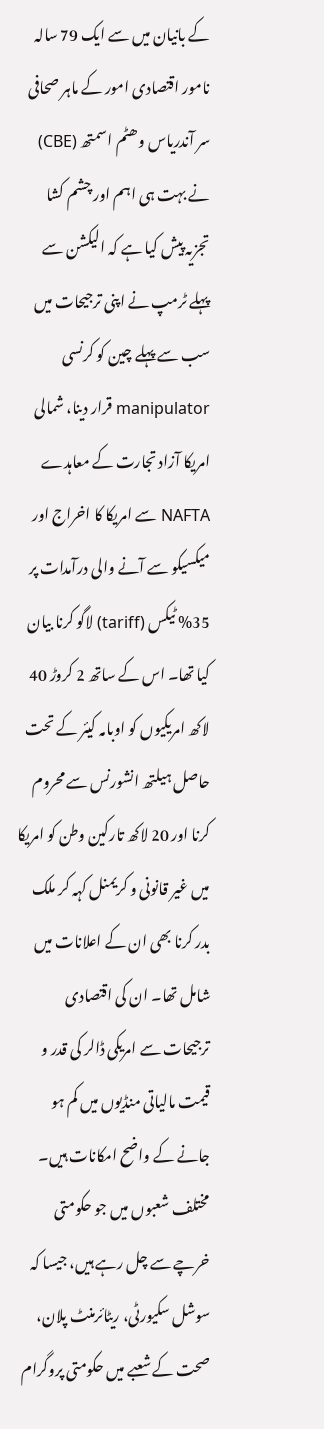کے بانیان میں سے ایک 79 سالہ نامور اقتصادی امور کے ماہر صحافی سر آندریاس وھٹم اسمتھ (CBE) نے بہت ہی اہم اور چشم کشا تجزیہ پیش کیا ہے کہ الیکشن سے پہلے ٹرمپ نے اپنی ترجیحات میں سب سے پہلے چین کو کرنسی manipulator قرار دینا، شمالی امریکا آزاد تجارت کے معاہدے NAFTA سے امریکا کا اخراج اور میکسیکو سے آنے والی درآمدات پر 35% ٹیکس (tariff) لاگو کرنا بیان کیا تھا۔ اس کے ساتھ 2 کروڑ 40 لاکھ امریکیوں کو اوبامہ کیئر کے تحت حاصل ہیلتھ انشورنس سے محروم کرنا اور 20 لاکھ تارکین وطن کو امریکا میں غیر قانونی و کریمنل کہہ کر ملک بدر کرنا بھی ان کے اعلانات میں شامل تھا۔ ان کی اقتصادی ترجیحات سے امریکی ڈالر کی قدر و قیمت مالیاتی منڈیوں میں کم ہو جانے کے واضح امکانات ہیں۔ مختلف شعبوں میں جو حکومتی خرچے سے چل رہے ہیں، جیسا کہ سوشل سکیورٹی، ریٹائرمنٹ پلان، صحت کے شعبے میں حکومتی پروگرام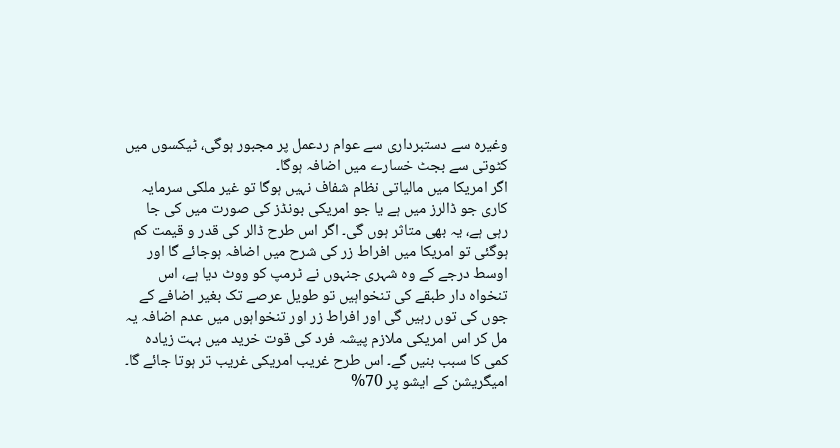وغیرہ سے دستبرداری سے عوام ردعمل پر مجبور ہوگی، ٹیکسوں میں کٹوتی سے بجٹ خسارے میں اضافہ ہوگا۔
اگر امریکا میں مالیاتی نظام شفاف نہیں ہوگا تو غیر ملکی سرمایہ کاری جو ڈالرز میں ہے یا جو امریکی بونڈز کی صورت میں کی جا رہی ہے، یہ بھی متاثر ہوں گی۔ اگر اس طرح ڈالر کی قدر و قیمت کم ہوگئی تو امریکا میں افراط زر کی شرح میں اضافہ ہوجائے گا اور اوسط درجے کے وہ شہری جنہوں نے ٹرمپ کو ووٹ دیا ہے، اس تنخواہ دار طبقے کی تنخواہیں تو طویل عرصے تک بغیر اضافے کے جوں کی توں رہیں گی اور افراط زر اور تنخواہوں میں عدم اضافہ یہ مل کر اس امریکی ملازم پیشہ فرد کی قوت خرید میں بہت زیادہ کمی کا سبب بنیں گے۔ اس طرح غریب امریکی غریب تر ہوتا جائے گا۔ امیگریشن کے ایشو پر 70%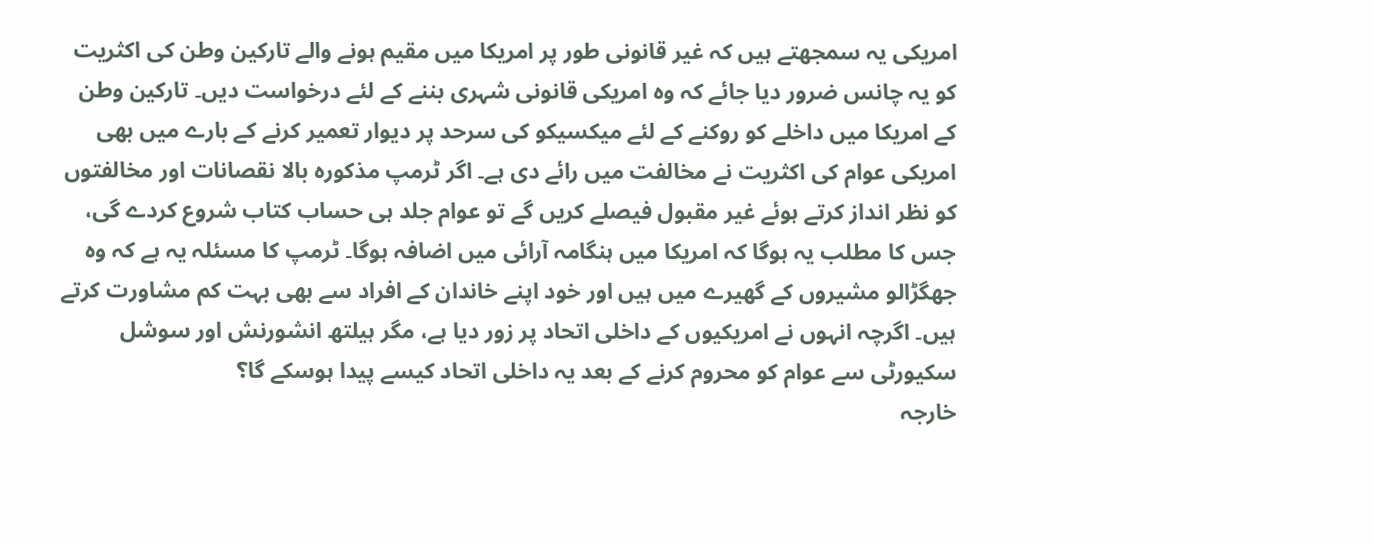امریکی یہ سمجھتے ہیں کہ غیر قانونی طور پر امریکا میں مقیم ہونے والے تارکین وطن کی اکثریت کو یہ چانس ضرور دیا جائے کہ وہ امریکی قانونی شہری بننے کے لئے درخواست دیں۔ تارکین وطن کے امریکا میں داخلے کو روکنے کے لئے میکسیکو کی سرحد پر دیوار تعمیر کرنے کے بارے میں بھی امریکی عوام کی اکثریت نے مخالفت میں رائے دی ہے۔ اگر ٹرمپ مذکورہ بالا نقصانات اور مخالفتوں کو نظر انداز کرتے ہوئے غیر مقبول فیصلے کریں گے تو عوام جلد ہی حساب کتاب شروع کردے گی، جس کا مطلب یہ ہوگا کہ امریکا میں ہنگامہ آرائی میں اضافہ ہوگا۔ ٹرمپ کا مسئلہ یہ ہے کہ وہ جھگڑالو مشیروں کے گھیرے میں ہیں اور خود اپنے خاندان کے افراد سے بھی بہت کم مشاورت کرتے ہیں۔ اگرچہ انہوں نے امریکیوں کے داخلی اتحاد پر زور دیا ہے، مگر ہیلتھ انشورنش اور سوشل سکیورٹی سے عوام کو محروم کرنے کے بعد یہ داخلی اتحاد کیسے پیدا ہوسکے گا؟
خارجہ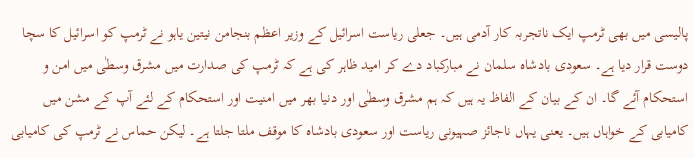پالیسی میں بھی ٹرمپ ایک ناتجربہ کار آدمی ہیں۔ جعلی ریاست اسرائیل کے وزیر اعظم بنجامن نیتین یاہو نے ٹرمپ کو اسرائیل کا سچا دوست قرار دیا ہے۔ سعودی بادشاہ سلمان نے مبارکباد دے کر امید ظاہر کی ہے کہ ٹرمپ کی صدارت میں مشرق وسطٰی میں امن و استحکام آئے گا۔ ان کے بیان کے الفاظ یہ ہیں کہ ہم مشرق وسطٰی اور دنیا بھر میں امنیت اور استحکام کے لئے آپ کے مشن میں کامیابی کے خواہاں ہیں۔ یعنی یہاں ناجائز صہیونی ریاست اور سعودی بادشاہ کا موقف ملتا جلتا ہے۔ لیکن حماس نے ٹرمپ کی کامیابی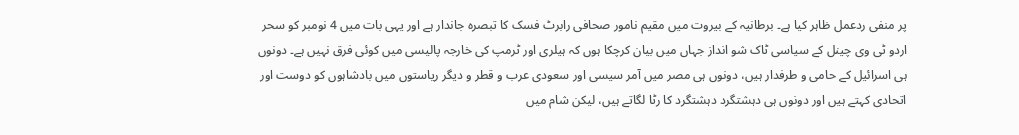پر منفی ردعمل ظاہر کیا ہے۔ برطانیہ کے بیروت میں مقیم نامور صحافی رابرٹ فسک کا تبصرہ جاندار ہے اور یہی بات میں 4 نومبر کو سحر اردو ٹی وی چینل کے سیاسی ٹاک شو انداز جہاں میں بیان کرچکا ہوں کہ ہیلری اور ٹرمپ کی خارجہ پالیسی میں کوئی فرق نہیں ہے۔ دونوں ہی اسرائیل کے حامی و طرفدار ہیں، دونوں ہی مصر میں آمر سیسی اور سعودی عرب و قطر و دیگر ریاستوں میں بادشاہوں کو دوست اور اتحادی کہتے ہیں اور دونوں ہی دہشتگرد دہشتگرد کا رٹا لگاتے ہیں، لیکن شام میں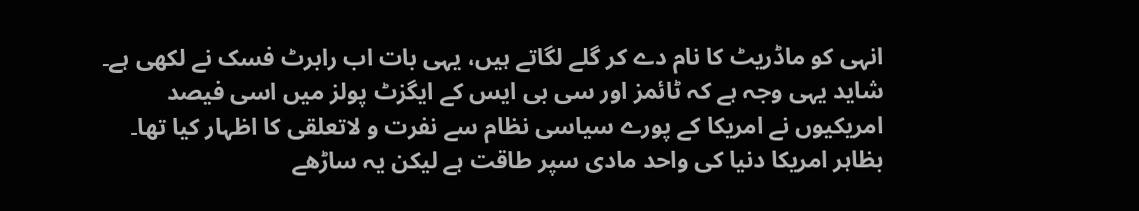انہی کو ماڈریٹ کا نام دے کر گلے لگاتے ہیں، یہی بات اب رابرٹ فسک نے لکھی ہے۔
شاید یہی وجہ ہے کہ ٹائمز اور سی بی ایس کے ایگزٹ پولز میں اسی فیصد امریکیوں نے امریکا کے پورے سیاسی نظام سے نفرت و لاتعلقی کا اظہار کیا تھا۔ بظاہر امریکا دنیا کی واحد مادی سپر طاقت ہے لیکن یہ ساڑھے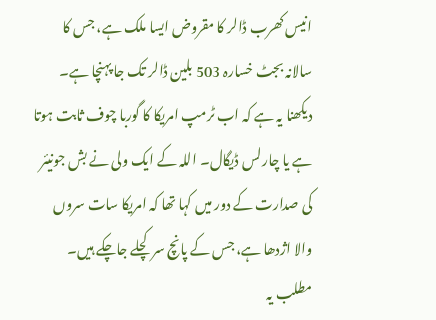انیس کھرب ڈالر کا مقروض ایسا ملک ہے، جس کا سالانہ بجٹ خسارہ 503 بلین ڈالر تک جا پہنچا ہے۔ دیکھنا یہ ہے کہ اب ٹرمپ امریکا کا گوربا چوف ثابت ہوتا ہے یا چارلس ڈیگال۔ اللہ کے ایک ولی نے بش جونیئر کی صدارت کے دور میں کہا تھا کہ امریکا سات سروں والا اژدھا ہے، جس کے پانچ سر کچلے جاچکے ہیں۔ مطلب یہ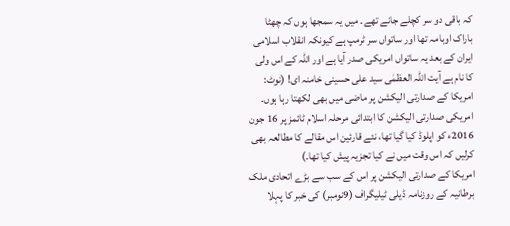کہ باقی دو سر کچلے جانے تھے۔ میں یہ سمجھا ہوں کہ چھٹا باراک اوبامہ تھا اور ساتواں سر ٹرمپ ہے کیونکہ انقلاب اسلامی ایران کے بعد یہ ساتواں امریکی صدر آیا ہے اور اللہ کے اس ولی کا نام ہے آیت اللہ العظمٰی سید علی حسینی خامنہ ای! (نوٹ: امریکا کے صدارتی الیکشن پر ماضی میں بھی لکھتا رہا ہوں۔ امریکی صدارتی الیکشن کا ابتدائی مرحلہ اسلام ٹائمز پر 16 جون 2016ء کو اپلوڈ کیا گیا تھا، نئے قارئین اس مقالے کا مطالعہ بھی کرلیں کہ اس وقت میں نے کیا تجزیہ پیش کیا تھا۔)
امریکا کے صدارتی الیکشن پر اس کے سب سے بڑے اتحادی ملک برطانیہ کے روزنامہ ڈیلی ٹیلیگراف (9نومبر) کی خبر کا پہلا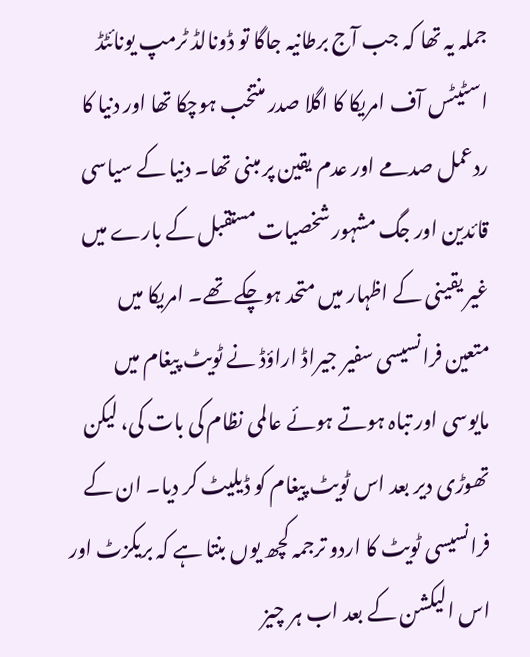جملہ یہ تھا کہ جب آج برطانیہ جاگا تو ڈونالڈ ٹرمپ یونائٹڈ اسٹیٹس آف امریکا کا اگلا صدر منتخب ہوچکا تھا اور دنیا کا ردعمل صدمے اور عدم یقین پر مبنی تھا۔ دنیا کے سیاسی قائدین اور جگ مشہور شخصیات مستقبل کے بارے میں غیر یقینی کے اظہار میں متحد ہوچکے تھے۔ امریکا میں متعین فرانسیسی سفیر جیراڈ اراؤڈ نے ٹویٹ پیغام میں مایوسی اور تباہ ہوتے ہوئے عالمی نظام کی بات کی، لیکن تھوڑی دیر بعد اس ٹویٹ پیغام کو ڈیلیٹ کر دیا۔ ان کے فرانسیسی ٹویٹ کا اردو ترجمہ کچھ یوں بنتا ہے کہ بریکزٹ اور اس الیکشن کے بعد اب ہر چیز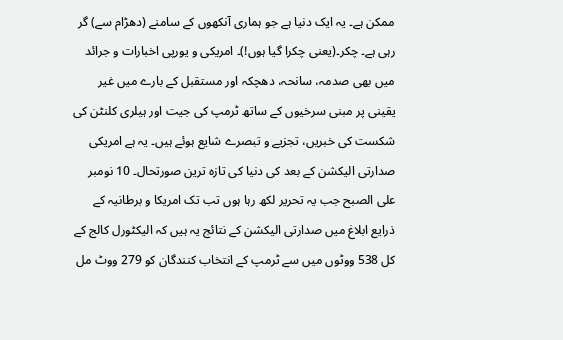ممکن ہے۔ یہ ایک دنیا ہے جو ہماری آنکھوں کے سامنے (دھڑام سے) گر رہی ہے۔ چکر۔(یعنی چکرا گیا ہوں!)۔ امریکی و یورپی اخبارات و جرائد میں بھی صدمہ، سانحہ، دھچکہ اور مستقبل کے بارے میں غیر یقینی پر مبنی سرخیوں کے ساتھ ٹرمپ کی جیت اور ہیلری کلنٹن کی شکست کی خبریں، تجزیے و تبصرے شایع ہوئے ہیں۔ یہ ہے امریکی صدارتی الیکشن کے بعد کی دنیا کی تازہ ترین صورتحال۔ 10 نومبر علی الصبح جب یہ تحریر لکھ رہا ہوں تب تک امریکا و برطانیہ کے ذرایع ابلاغ میں صدارتی الیکشن کے نتائج یہ ہیں کہ الیکٹورل کالج کے کل 538 ووٹوں میں سے ٹرمپ کے انتخاب کنندگان کو 279 ووٹ مل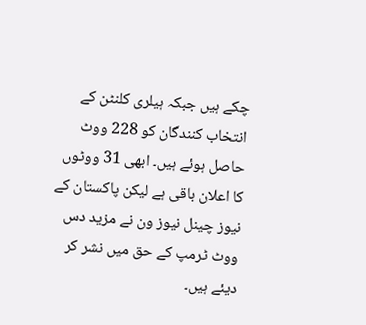چکے ہیں جبکہ ہیلری کلنٹن کے انتخاب کنندگان کو 228 ووٹ حاصل ہوئے ہیں۔ ابھی 31 ووٹوں کا اعلان باقی ہے لیکن پاکستان کے نیوز چینل نیوز ون نے مزید دس ووٹ ٹرمپ کے حق میں نشر کر دیئے ہیں۔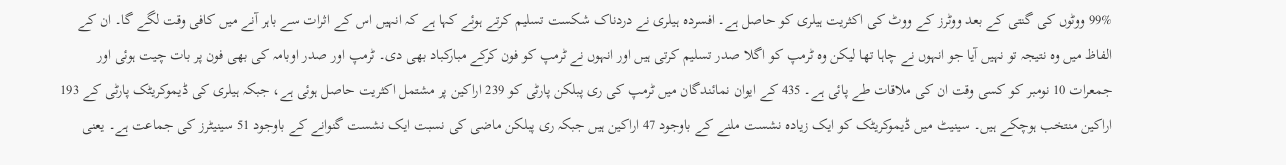99% ووٹوں کی گنتی کے بعد ووٹرز کے ووٹ کی اکثریت ہیلری کو حاصل ہے۔ افسردہ ہیلری نے دردناک شکست تسلیم کرتے ہوئے کہا ہے کہ انہیں اس کے اثرات سے باہر آنے میں کافی وقت لگے گا۔ ان کے الفاظ میں وہ نتیجہ تو نہیں آیا جو انہوں نے چاہا تھا لیکن وہ ٹرمپ کو اگلا صدر تسلیم کرتی ہیں اور انہوں نے ٹرمپ کو فون کرکے مبارکباد بھی دی۔ ٹرمپ اور صدر اوبامہ کی بھی فون پر بات چیت ہوئی اور جمعرات 10 نومبر کو کسی وقت ان کی ملاقات طے پائی ہے۔ 435 کے ایوان نمائندگان میں ٹرمپ کی ری پبلکن پارٹی کو 239 اراکین پر مشتمل اکثریت حاصل ہوئی ہے، جبکہ ہیلری کی ڈیموکریٹک پارٹی کے 193 اراکین منتخب ہوچکے ہیں۔ سینیٹ میں ڈیموکریٹک کو ایک زیادہ نشست ملنے کے باوجود 47 اراکین ہیں جبکہ ری پبلکن ماضی کی نسبت ایک نشست گنوانے کے باوجود 51 سینیٹرز کی جماعت ہے۔ یعنی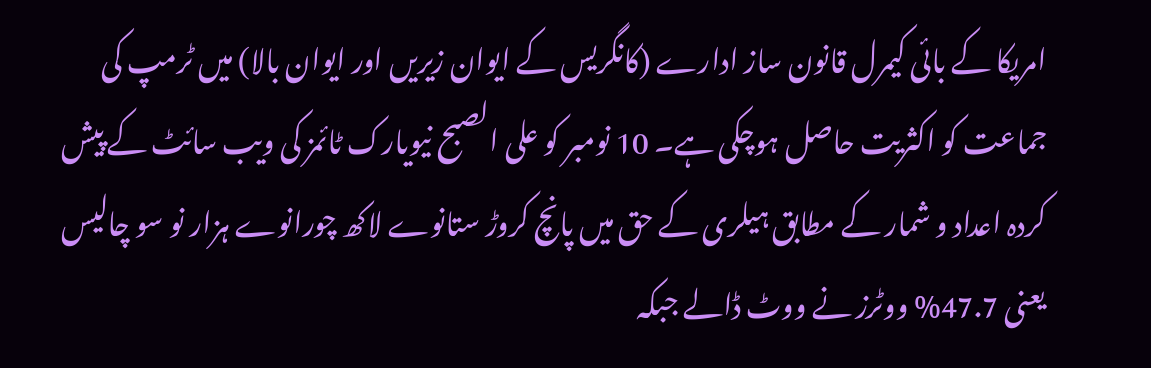امریکا کے بائی کیمرل قانون ساز ادارے (کانگریس کے ایوان زیریں اور ایوان بالا) میں ٹرمپ کی جماعت کو اکثریت حاصل ہوچکی ہے۔ 10 نومبر کو علی الصبح نیویارک ٹائمز کی ویب سائٹ کے پیش کردہ اعداد و شمار کے مطابق ہیلری کے حق میں پانچ کروڑ ستانوے لاکھ چورانوے ہزار نو سو چالیس یعنی 47.7% ووٹرز نے ووٹ ڈالے جبکہ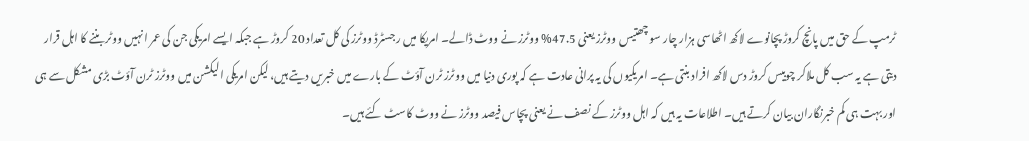ٹرمپ کے حق میں پانچ کروڑ پچانوے لاکھ اٹھاسی ہزار چار سو چھتیس ووٹرز یعنی 47.5% ووٹرز نے ووٹ ڈالے۔ امریکا میں رجسٹرڈ ووٹرز کی کل تعداد 20 کروڑ ہے جبکہ ایسے امریکی جن کی عمر انہیں ووٹر بننے کا اہل قرار دیتی ہے یہ سب کل ملاکر چوبیس کروڑ دس لاکھ افراد بنتی ہے۔ امریکیوں کی یہ پرانی عادت ہے کہ پوری دنیا میں ووٹرز ٹرن آؤٹ کے بارے میں خبریں دیتے ہیں، لیکن امریکی الیکشن میں ووٹرز ٹرن آؤٹ بڑی مشکل سے ہی اور بہت ہی کم خبرنگاران بیان کرتے ہیں۔ اطلاعات یہ ہیں کہ اہل ووٹرز کے نصف نے یعنی پچاس فیصد ووٹرز نے ووٹ کاسٹ کئے ہیں۔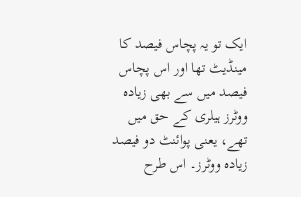ایک تو یہ پچاس فیصد کا مینڈیٹ تھا اور اس پچاس فیصد میں سے بھی زیادہ ووٹرز ہیلری کے حق میں تھے، یعنی پوائنٹ دو فیصد زیادہ ووٹرز۔ اس طرح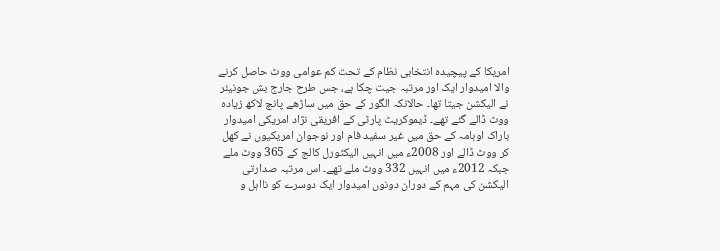امریکا کے پیچیدہ انتخابی نظام کے تحت کم عوامی ووٹ حاصل کرنے والا امیدوار ایک اور مرتبہ جیت چکا ہے، جس طرح جارج بش جونیئر نے الیکشن جیتا تھا۔ حالانکہ الگور کے حق میں ساڑھے پانچ لاکھ زیادہ ووٹ ڈالے گئے تھے۔ ڈیموکریٹ پارٹی کے افریقی نژاد امریکی امیدوار باراک اوبامہ کے حق میں غیر سفید فام اور نوجوان امریکیوں نے کھل کر ووٹ ڈالے اور 2008ء میں انہیں الیکٹورل کالج کے 365 ووٹ ملے جبکہ 2012ء میں انہیں 332 ووٹ ملے تھے۔ اس مرتبہ صدارتی الیکشن کی مہم کے دوران دونوں امیدوار ایک دوسرے کو نااہل و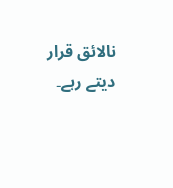نالائق قرار دیتے رہے۔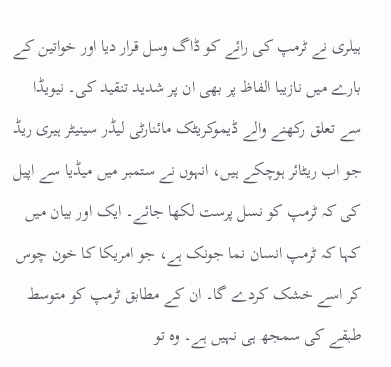ہیلری نے ٹرمپ کی رائے کو ڈاگ وسل قرار دیا اور خواتین کے بارے میں نازیبا الفاظ پر بھی ان پر شدید تنقید کی۔ نیویڈا سے تعلق رکھنے والے ڈیموکریٹک مائنارٹی لیڈر سینیٹر ہیری ریڈ جو اب ریٹائر ہوچکے ہیں، انہوں نے ستمبر میں میڈیا سے اپیل کی کہ ٹرمپ کو نسل پرست لکھا جائے۔ ایک اور بیان میں کہا کہ ٹرمپ انسان نما جونک ہے، جو امریکا کا خون چوس کر اسے خشک کردے گا۔ ان کے مطابق ٹرمپ کو متوسط طبقے کی سمجھ ہی نہیں ہے۔ وہ تو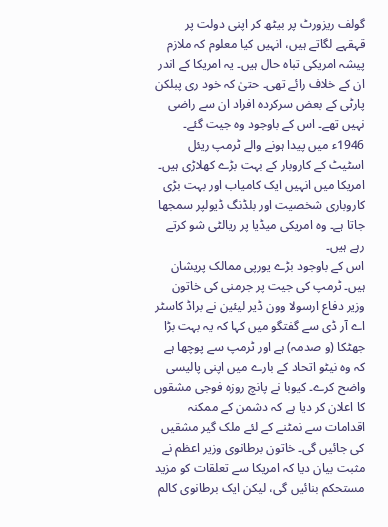گولف ریزورٹ پر بیٹھ کر اپنی دولت پر قہقہے لگاتے ہیں، انہیں کیا معلوم کہ ملازم پیشہ امریکی تباہ حال ہیں۔ یہ امریکا کے اندر ان کے خلاف رائے تھی۔ حتیٰ کہ خود ری پبلکن پارٹی کے بعض سرکردہ افراد ان سے راضی نہیں تھے۔ اس کے باوجود وہ جیت گئے۔ 1946ء میں پیدا ہونے والے ٹرمپ ریئل اسٹیٹ کے کاروبار کے بہت بڑے کھلاڑی ہیں۔ امریکا میں انہیں ایک کامیاب اور بہت بڑی کاروباری شخصیت اور بلڈنگ ڈیولپر سمجھا جاتا ہے۔ وہ امریکی میڈیا پر ریالٹی شو کرتے رہے ہیں۔
اس کے باوجود بڑے یورپی ممالک پریشان ہیں۔ ٹرمپ کی جیت پر جرمنی کی خاتون وزیر دفاع ارسولا وون ڈیر لیئین نے براڈ کاسٹر اے آر ڈی سے گفتگو میں کہا کہ یہ بہت بڑا جھٹکا (و صدمہ) ہے اور ٹرمپ سے پوچھا ہے کہ وہ نیٹو اتحاد کے بارے میں اپنی پالیسی واضح کرے۔ کیوبا نے پانچ روزہ فوجی مشقوں کا اعلان کر دیا ہے کہ دشمن کے ممکنہ اقدامات سے نمٹنے کے لئے ملک گیر مشقیں کی جائیں گی۔ خاتون برطانوی وزیر اعظم نے مثبت بیان دیا کہ امریکا سے تعلقات کو مزید مستحکم بنائیں گی، لیکن ایک برطانوی کالم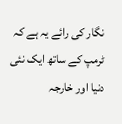نگار کی رائے یہ ہے کہ ٹرمپ کے ساتھ ایک نئی دنیا اور خارجہ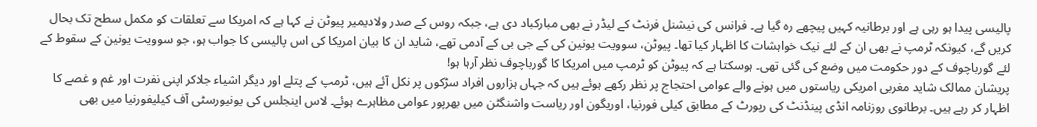پالیسی پیدا ہو رہی ہے اور برطانیہ کہیں پیچھے رہ گیا ہے۔ فرانس کی نیشنل فرنٹ کے لیڈر نے بھی مبارکباد دی ہے، جبکہ روس کے صدر ولادیمیر پیوٹن نے کہا ہے کہ امریکا سے تعلقات کو مکمل سطح تک بحال کریں گے، کیونکہ ٹرمپ نے بھی ان کے لئے نیک خواہشات کا اظہار کیا تھا۔ پیوٹن، سوویت یونین کی کے جی بی کے آدمی تھے، شاید ان کا بیان امریکا کی اس پالیسی کا جواب ہو، جو سوویت یونین کے سقوط کے لئے گورباچوف کے دور حکومت میں وضع کی گئی تھی۔ ہوسکتا ہے کہ پیوٹن کو ٹرمپ میں امریکا کا گورباچوف نظر آرہا ہو!
پریشان ممالک شاید مغربی امریکی ریاستوں میں ہونے والے عوامی احتجاج پر نظر رکھے ہوئے ہیں کہ جہاں ہزاروں افراد سڑکوں پر نکل آئے ہیں، ٹرمپ کے پتلے اور دیگر اشیاء جلاکر اپنی نفرت اور غم و غصے کا اظہار کر رہے ہیں۔ برطانوی روزنامہ انڈی پینڈنٹ کی رپورٹ کے مطابق کیلی فورنیا، اوریگون اور ریاست واشنگٹن میں بھرپور عوامی مظاہرے ہوئے۔ لاس اینجلس کی یونیورسٹی آف کیلیفورنیا میں بھی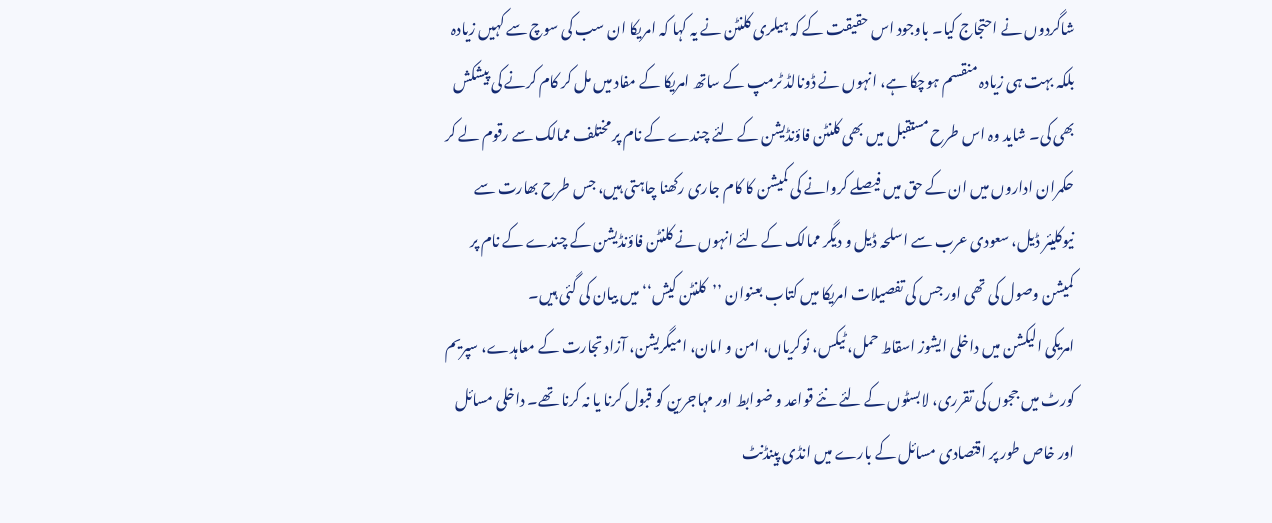شاگردوں نے احتجاج کیا۔ باوجود اس حقیقت کے کہ ہیلری کلنٹن نے یہ کہا کہ امریکا ان سب کی سوچ سے کہیں زیادہ بلکہ بہت ہی زیادہ منقسم ہوچکا ہے، انہوں نے ڈونالڈ ٹرمپ کے ساتھ امریکا کے مفاد میں مل کر کام کرنے کی پیشکش بھی کی۔ شاید وہ اس طرح مستقبل میں بھی کلنٹن فاؤنڈیشن کے لئے چندے کے نام پر مختلف ممالک سے رقوم لے کر حکمران اداروں میں ان کے حق میں فیصلے کروانے کی کمیشن کا کام جاری رکھنا چاہتی ہیں، جس طرح بھارت سے نیوکلیئر ڈیل، سعودی عرب سے اسلحہ ڈیل و دیگر ممالک کے لئے انہوں نے کلنٹن فاؤنڈیشن کے چندے کے نام پر کمیشن وصول کی تھی اور جس کی تفصیلات امریکا میں کتاب بعنوان ’’کلنٹن کیش‘‘ میں بیان کی گئی ہیں۔
امریکی الیکشن میں داخلی ایشوز اسقاط حمل، ٹیکس، نوکریاں، امن و امان، امیگریشن، آزاد تجارت کے معاہدے، سپریم کورٹ میں ججوں کی تقرری، لابسٹوں کے لئے نئے قواعد و ضوابط اور مہاجرین کو قبول کرنا یا نہ کرنا تھے۔ داخلی مسائل اور خاص طور پر اقتصادی مسائل کے بارے میں انڈی پینڈنٹ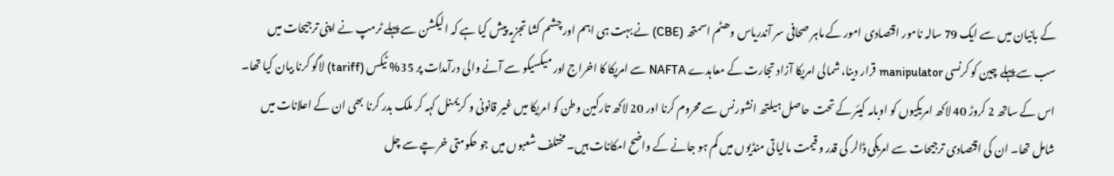کے بانیان میں سے ایک 79 سالہ نامور اقتصادی امور کے ماہر صحافی سر آندریاس وھٹم اسمتھ (CBE) نے بہت ہی اہم اور چشم کشا تجزیہ پیش کیا ہے کہ الیکشن سے پہلے ٹرمپ نے اپنی ترجیحات میں سب سے پہلے چین کو کرنسی manipulator قرار دینا، شمالی امریکا آزاد تجارت کے معاہدے NAFTA سے امریکا کا اخراج اور میکسیکو سے آنے والی درآمدات پر 35% ٹیکس (tariff) لاگو کرنا بیان کیا تھا۔ اس کے ساتھ 2 کروڑ 40 لاکھ امریکیوں کو اوبامہ کیئر کے تحت حاصل ہیلتھ انشورنس سے محروم کرنا اور 20 لاکھ تارکین وطن کو امریکا میں غیر قانونی و کریمنل کہہ کر ملک بدر کرنا بھی ان کے اعلانات میں شامل تھا۔ ان کی اقتصادی ترجیحات سے امریکی ڈالر کی قدر و قیمت مالیاتی منڈیوں میں کم ہو جانے کے واضح امکانات ہیں۔ مختلف شعبوں میں جو حکومتی خرچے سے چل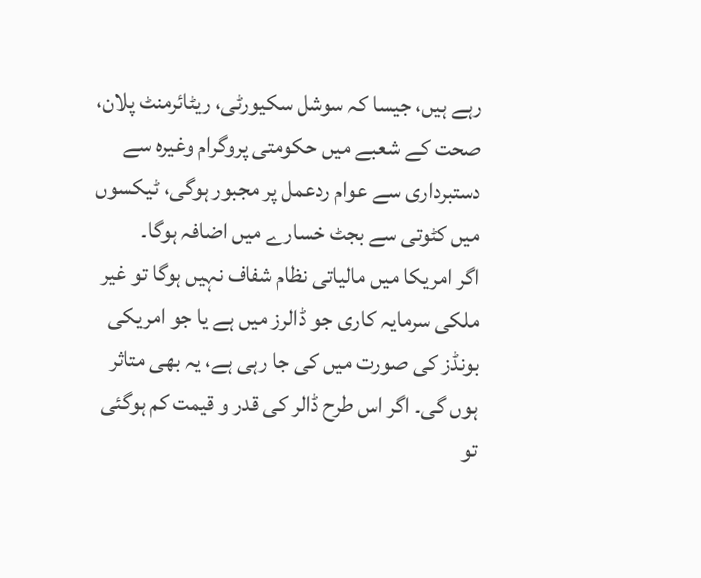رہے ہیں، جیسا کہ سوشل سکیورٹی، ریٹائرمنٹ پلان، صحت کے شعبے میں حکومتی پروگرام وغیرہ سے دستبرداری سے عوام ردعمل پر مجبور ہوگی، ٹیکسوں میں کٹوتی سے بجٹ خسارے میں اضافہ ہوگا۔
اگر امریکا میں مالیاتی نظام شفاف نہیں ہوگا تو غیر ملکی سرمایہ کاری جو ڈالرز میں ہے یا جو امریکی بونڈز کی صورت میں کی جا رہی ہے، یہ بھی متاثر ہوں گی۔ اگر اس طرح ڈالر کی قدر و قیمت کم ہوگئی تو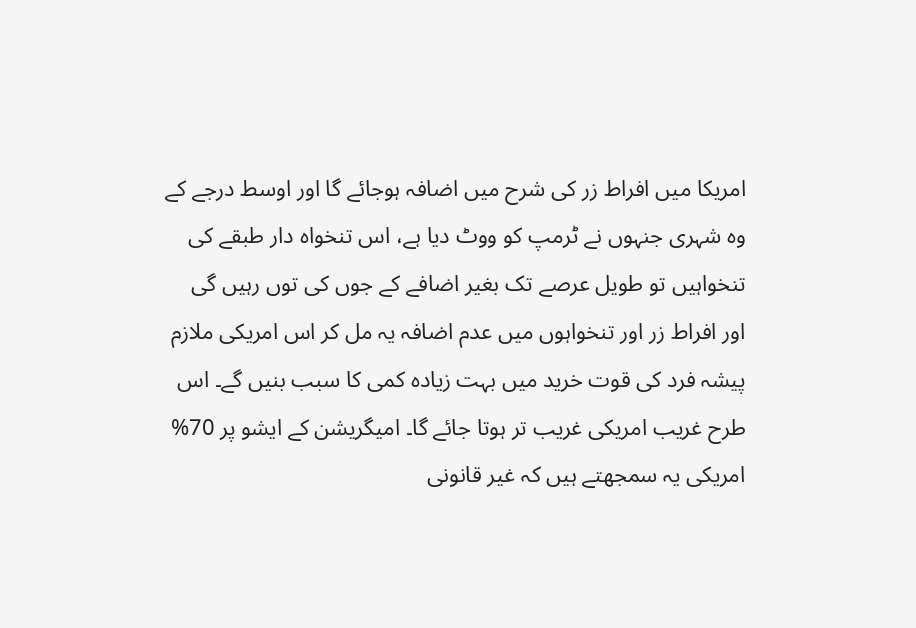امریکا میں افراط زر کی شرح میں اضافہ ہوجائے گا اور اوسط درجے کے وہ شہری جنہوں نے ٹرمپ کو ووٹ دیا ہے، اس تنخواہ دار طبقے کی تنخواہیں تو طویل عرصے تک بغیر اضافے کے جوں کی توں رہیں گی اور افراط زر اور تنخواہوں میں عدم اضافہ یہ مل کر اس امریکی ملازم پیشہ فرد کی قوت خرید میں بہت زیادہ کمی کا سبب بنیں گے۔ اس طرح غریب امریکی غریب تر ہوتا جائے گا۔ امیگریشن کے ایشو پر 70% امریکی یہ سمجھتے ہیں کہ غیر قانونی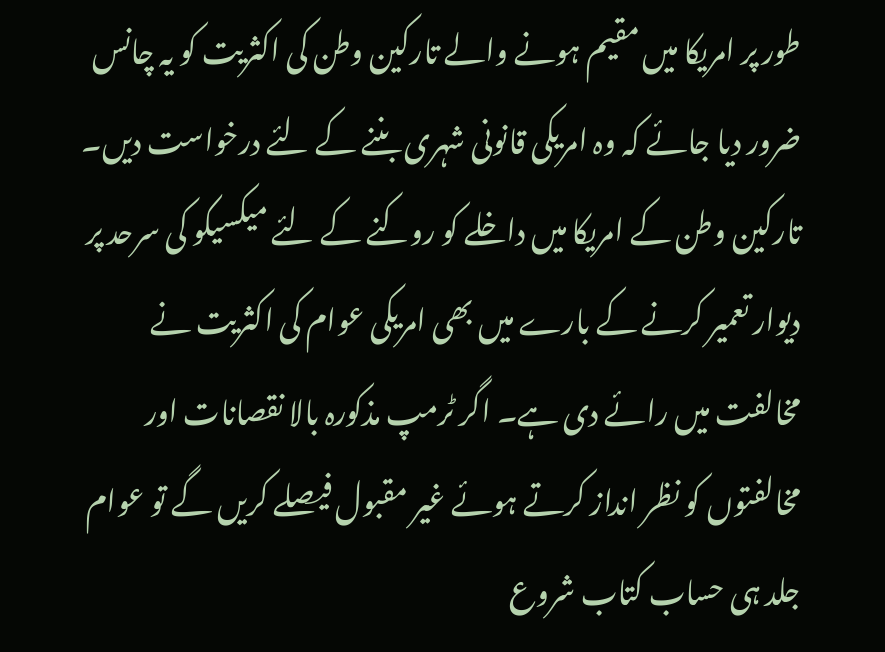طور پر امریکا میں مقیم ہونے والے تارکین وطن کی اکثریت کو یہ چانس ضرور دیا جائے کہ وہ امریکی قانونی شہری بننے کے لئے درخواست دیں۔ تارکین وطن کے امریکا میں داخلے کو روکنے کے لئے میکسیکو کی سرحد پر دیوار تعمیر کرنے کے بارے میں بھی امریکی عوام کی اکثریت نے مخالفت میں رائے دی ہے۔ اگر ٹرمپ مذکورہ بالا نقصانات اور مخالفتوں کو نظر انداز کرتے ہوئے غیر مقبول فیصلے کریں گے تو عوام جلد ہی حساب کتاب شروع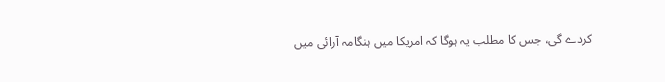کردے گی، جس کا مطلب یہ ہوگا کہ امریکا میں ہنگامہ آرائی میں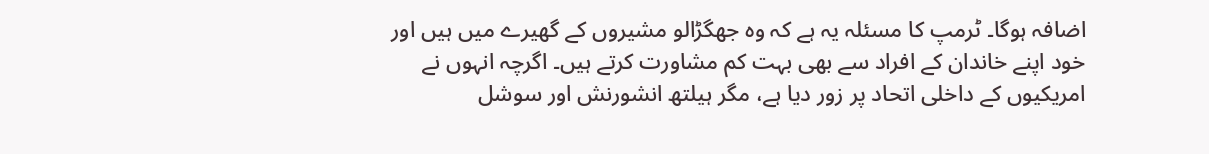اضافہ ہوگا۔ ٹرمپ کا مسئلہ یہ ہے کہ وہ جھگڑالو مشیروں کے گھیرے میں ہیں اور خود اپنے خاندان کے افراد سے بھی بہت کم مشاورت کرتے ہیں۔ اگرچہ انہوں نے امریکیوں کے داخلی اتحاد پر زور دیا ہے، مگر ہیلتھ انشورنش اور سوشل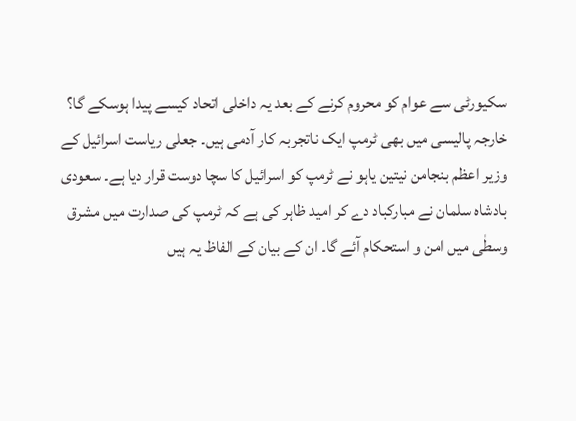سکیورٹی سے عوام کو محروم کرنے کے بعد یہ داخلی اتحاد کیسے پیدا ہوسکے گا؟
خارجہ پالیسی میں بھی ٹرمپ ایک ناتجربہ کار آدمی ہیں۔ جعلی ریاست اسرائیل کے وزیر اعظم بنجامن نیتین یاہو نے ٹرمپ کو اسرائیل کا سچا دوست قرار دیا ہے۔ سعودی بادشاہ سلمان نے مبارکباد دے کر امید ظاہر کی ہے کہ ٹرمپ کی صدارت میں مشرق وسطٰی میں امن و استحکام آئے گا۔ ان کے بیان کے الفاظ یہ ہیں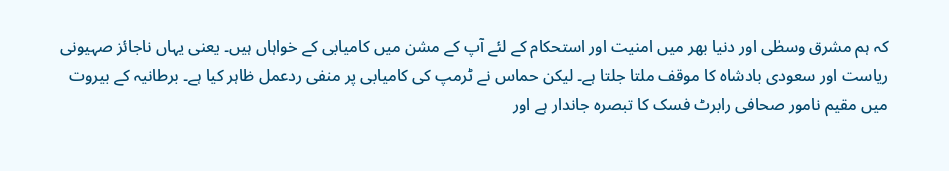کہ ہم مشرق وسطٰی اور دنیا بھر میں امنیت اور استحکام کے لئے آپ کے مشن میں کامیابی کے خواہاں ہیں۔ یعنی یہاں ناجائز صہیونی ریاست اور سعودی بادشاہ کا موقف ملتا جلتا ہے۔ لیکن حماس نے ٹرمپ کی کامیابی پر منفی ردعمل ظاہر کیا ہے۔ برطانیہ کے بیروت میں مقیم نامور صحافی رابرٹ فسک کا تبصرہ جاندار ہے اور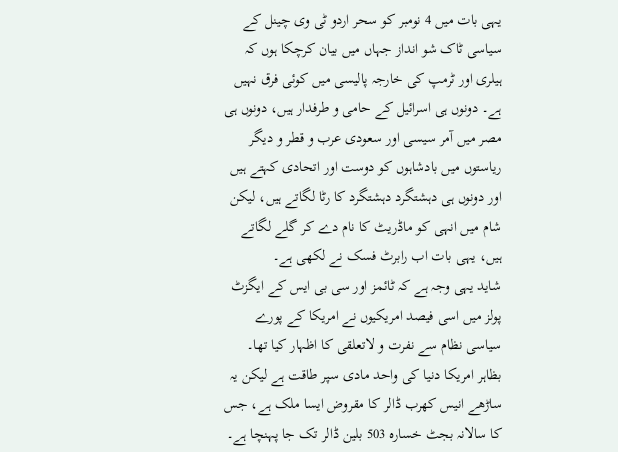یہی بات میں 4 نومبر کو سحر اردو ٹی وی چینل کے سیاسی ٹاک شو انداز جہاں میں بیان کرچکا ہوں کہ ہیلری اور ٹرمپ کی خارجہ پالیسی میں کوئی فرق نہیں ہے۔ دونوں ہی اسرائیل کے حامی و طرفدار ہیں، دونوں ہی مصر میں آمر سیسی اور سعودی عرب و قطر و دیگر ریاستوں میں بادشاہوں کو دوست اور اتحادی کہتے ہیں اور دونوں ہی دہشتگرد دہشتگرد کا رٹا لگاتے ہیں، لیکن شام میں انہی کو ماڈریٹ کا نام دے کر گلے لگاتے ہیں، یہی بات اب رابرٹ فسک نے لکھی ہے۔
شاید یہی وجہ ہے کہ ٹائمز اور سی بی ایس کے ایگزٹ پولز میں اسی فیصد امریکیوں نے امریکا کے پورے سیاسی نظام سے نفرت و لاتعلقی کا اظہار کیا تھا۔ بظاہر امریکا دنیا کی واحد مادی سپر طاقت ہے لیکن یہ ساڑھے انیس کھرب ڈالر کا مقروض ایسا ملک ہے، جس کا سالانہ بجٹ خسارہ 503 بلین ڈالر تک جا پہنچا ہے۔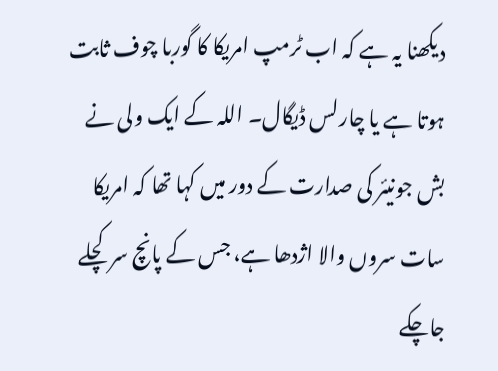دیکھنا یہ ہے کہ اب ٹرمپ امریکا کا گوربا چوف ثابت ہوتا ہے یا چارلس ڈیگال۔ اللہ کے ایک ولی نے بش جونیئر کی صدارت کے دور میں کہا تھا کہ امریکا سات سروں والا اژدھا ہے، جس کے پانچ سر کچلے جاچکے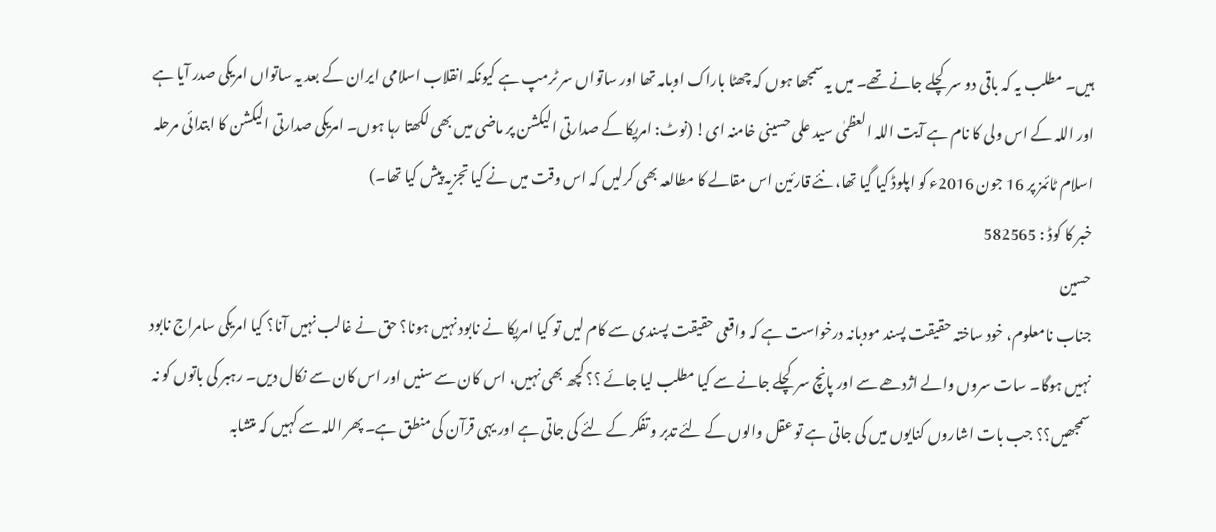ہیں۔ مطلب یہ کہ باقی دو سر کچلے جانے تھے۔ میں یہ سمجھا ہوں کہ چھٹا باراک اوبامہ تھا اور ساتواں سر ٹرمپ ہے کیونکہ انقلاب اسلامی ایران کے بعد یہ ساتواں امریکی صدر آیا ہے اور اللہ کے اس ولی کا نام ہے آیت اللہ العظمٰی سید علی حسینی خامنہ ای! (نوٹ: امریکا کے صدارتی الیکشن پر ماضی میں بھی لکھتا رہا ہوں۔ امریکی صدارتی الیکشن کا ابتدائی مرحلہ اسلام ٹائمز پر 16 جون 2016ء کو اپلوڈ کیا گیا تھا، نئے قارئین اس مقالے کا مطالعہ بھی کرلیں کہ اس وقت میں نے کیا تجزیہ پیش کیا تھا۔)
خبر کا کوڈ : 582565
حسین
جناب نامعلوم، خود ساختہ حقیقت پسند مودبانہ درخواست ہے کہ واقعی حقیقت پسندی سے کام لیں تو کیا امریکا نے نابود نہیں ہونا؟ حق نے غالب نہیں آنا؟ کیا امریکی سامراج نابود نہیں ہوگا۔ سات سروں والے اژدھے سے اور پانچ سر کچلے جانے سے کیا مطلب لیا جائے ؟؟ کچھ بھی نہیں، اس کان سے سنیں اور اس کان سے نکال دیں۔ رہبر کی باتوں کو نہ سمجھیں؟؟ جب بات اشاروں کنایوں میں کی جاتی ہے تو عقل والوں کے لئے تدبر و تفکر کے لئے کی جاتی ہے اور یہی قرآن کی منطق ہے۔ پھر اللہ سے کہیں کہ متشابہ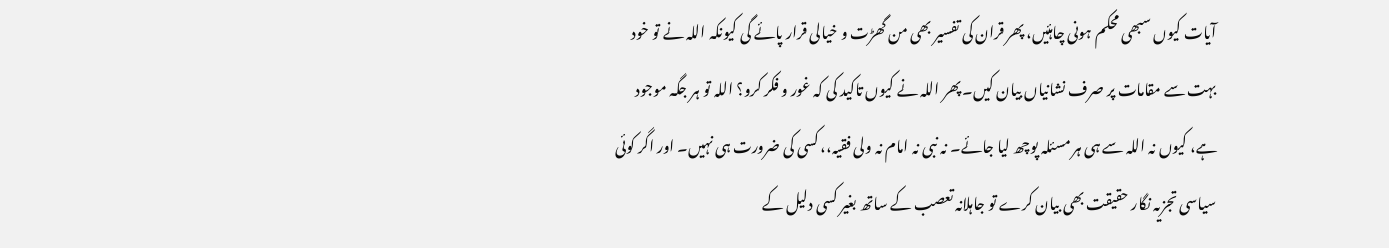آیات کیوں سبھی محکم ہونی چاہئیں، پھر قران کی تفسیر بھی من گھڑت و خیالی قرار پائے گی کیونکہ اللہ نے تو خود بہت سے مقامات پر صرف نشانیاں بیان کیں۔ پھر اللہ نے کیوں تاکید کی کہ غور و فکر کرو؟ اللہ تو ہر جگہ موجود ہے، کیوں نہ اللہ سے ہی ہر مسئلہ پوچھ لیا جائے۔ نہ نبی نہ امام نہ ولی فقیہ،، کسی کی ضرورت ہی نہیں۔ اور اگر کوئی سیاسی تجزیہ نگار حقیقت بھی بیان کرے تو جاہلانہ تعصب کے ساتھ بغیر کسی دلیل کے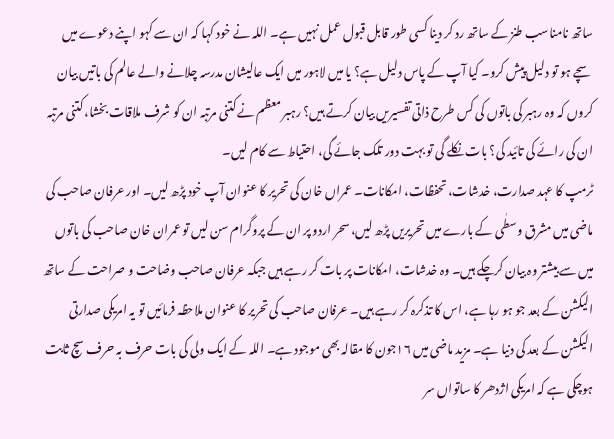ساتھ نامناسب طنز کے ساتھ رد کر دینا کسی طور قابل قبول عمل نہیں ہے۔ اللہ نے خود کہا کہ ان سے کہو اپنے دعوے میں سچے ہو تو دلیل پیش کرو۔ کیا آپ کے پاس دلیل ہے؟ یا میں لاہور میں ایک عالیشان مدرسہ چلانے والے عالم کی باتیں بیان کروں کہ وہ رہبر کی باتوں کی کس طرح ذاتی تفسیریں بیان کرتے ہیں؟ رہبر معظم نے کتنی مرتبہ ان کو شرف ملاقات بخشا، کتنی مرتبہ ان کی رائے کی تائید کی؟ بات نکلے گی تو بہت دور تلک جائے گی، احتیاط سے کام لیں۔
ٹرمپ کا عہد صدارت، خدشات، تحفظات، امکانات۔ عمراں خان کی تحریر کا عنوان آپ خود پڑھ لیں۔ اور عرفان صاحب کی ماضی میں مشرق وسطٰی کے بارے میں تحریریں پڑھ لیں، سحر اردو پر ان کے پروگرام سن لیں تو عمران خان صاحب کی باتوں میں سے بیشتر وہ بیان کرچکے ہیں۔ وہ خدشات، امکانات پر بات کر رہے ہیں جبکہ عرفان صاحب وضاحت و صراحت کے ساتھ الیکشن کے بعد جو ہو رہا ہے، اس کا تذکرہ کر رہے ہیں۔ عرفان صاحب کی تحریر کا عنوان ملاحظہ فرمائیں تو یہ امریکی صدارتی الیکشن کے بعد کی دنیا ہے۔ مزید ماضی میں ١٦جون کا مقالہ بھی موجود ہے۔ اللہ کے ایک ولی کی بات حرف بہ حرف سچ ثابت ہوچکی ہے کہ امریکی اژدھر کا ساتواں سر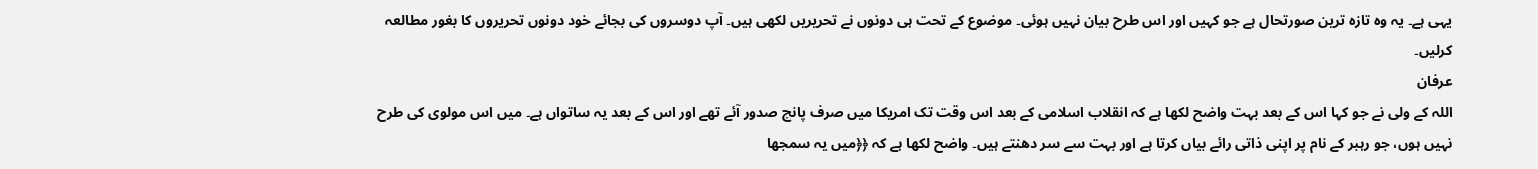یہی ہے۔ یہ وہ تازہ ترین صورتحال ہے جو کہیں اور اس طرح بیان نہیں ہوئی۔ موضوع کے تحت ہی دونوں نے تحریریں لکھی ہیں۔ آپ دوسروں کی بجائے خود دونوں تحریروں کا بغور مطالعہ کرلیں۔
عرفان
اللہ کے ولی نے جو کہا اس کے بعد بہت واضح لکھا ہے کہ انقلاب اسلامی کے بعد اس وقت تک امریکا میں صرف پانچ صدور آئے تھے اور اس کے بعد یہ ساتواں ہے۔ میں اس مولوی کی طرح نہیں ہوں، جو رہبر کے نام پر اپنی ذاتی رائے بیاں کرتا ہے اور بہت سے سر دھنتے ہیں۔ واضح لکھا ہے کہ ﴿﴿میں یہ سمجھا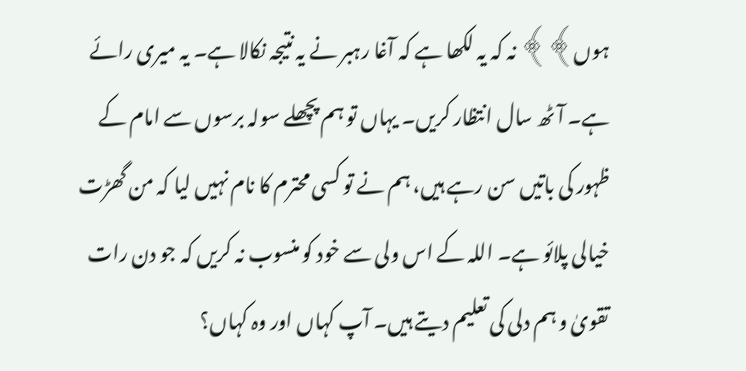ہوں﴾﴾ نہ کہ یہ لکھا ہے کہ آغا رہبر نے یہ نتیجہ نکالا ہے۔ یہ میری رائے ہے۔ آٹھ سال انتظار کریں۔ یہاں تو ہم پچھلے سولہ برسوں سے امام کے ظہور کی باتیں سن رہے ہیں، ہم نے تو کسی محترم کا نام نہیں لیا کہ من گھڑت خیالی پلائو ہے۔ اللہ کے اس ولی سے خود کو منسوب نہ کریں کہ جو دن رات تقویٰ و ہم دلی کی تعلیم دیتے ہیں۔ آپ کہاں اور وہ کہاں؟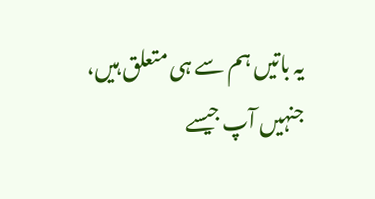یہ باتیں ہم سے ہی متعلق ہیں، جنہیں آپ جیسے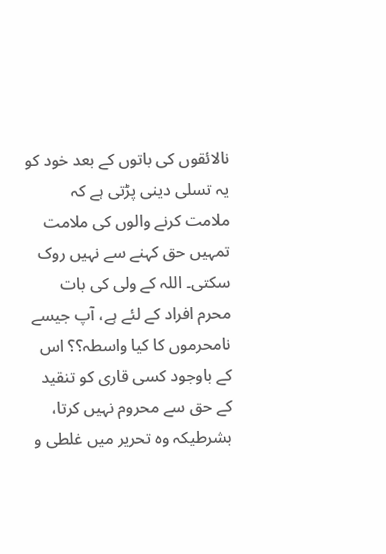نالائقوں کی باتوں کے بعد خود کو یہ تسلی دینی پڑتی ہے کہ ملامت کرنے والوں کی ملامت تمہیں حق کہنے سے نہیں روک سکتی۔ اللہ کے ولی کی بات محرم افراد کے لئے ہے، آپ جیسے نامحرموں کا کیا واسطہ؟؟ اس کے باوجود کسی قاری کو تنقید کے حق سے محروم نہیں کرتا، بشرطیکہ وہ تحریر میں غلطی و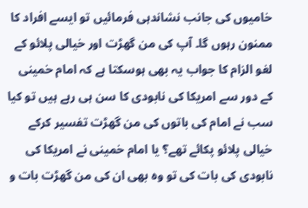خامیوں کی جانب نشاندہی فرمائیں تو ایسے افراد کا ممنون رہوں گا۔ آپ کی من گھڑت اور خیالی پلائو کے لغو الزام کا جواب یہ بھی ہوسکتا ہے کہ امام خمینی کے دور سے امریکا کی نابودی کا سن ہی رہے ہیں تو کیا سب نے امام کی باتوں کی من گھڑت تفسیر کرکے خیالی پلائو پکائے تھے؟ یا امام خمینی نے امریکا کی نابودی کی بات کی تو وہ بھی ان کی من گھڑت بات و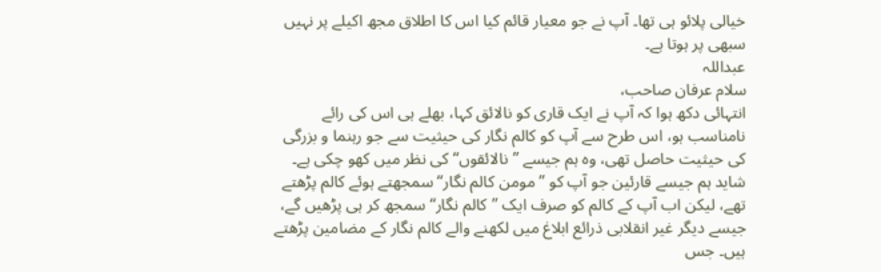خیالی پلائو ہی تھا۔ آپ نے جو معیار قائم کیا اس کا اطلاق مجھ اکیلے پر نہیں سبھی پر ہوتا ہے۔
عبداللہ
سلام عرفان صاحب،
انتہائی دکھ ہوا کہ آپ نے ایک قاری کو نالائق کہا، بھلے ہی اس کی رائے نامناسب ہو، اس طرح سے آپ کو کالم نگار کی حیثیت سے جو رہنما و بزرگی کی حیثیت حاصل تھی، وہ ہم جیسے ’’نالائقوں‘‘ کی نظر میں کھو چکی ہے۔ شاید ہم جیسے قارئین جو آپ کو ’’مومن کالم نگار‘‘ سمجھتے ہوئے کالم پڑھتے تھے، لیکن اب آپ کے کالم کو صرف ایک ’’کالم نگار‘‘ سمجھ کر ہی پڑھیں گے، جیسے دیگر غیر انقلابی ذرائع ابلاغ میں لکھنے والے کالم نگار کے مضامین پڑھتے ہیں۔ جس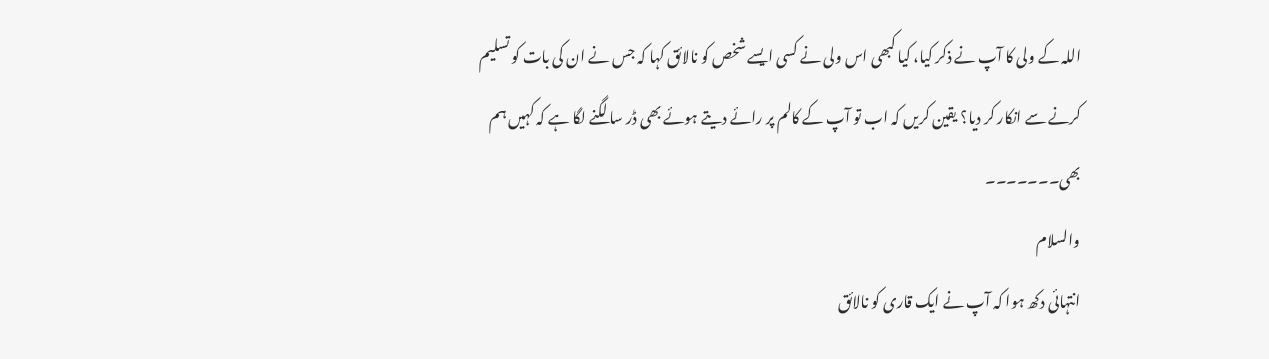اللہ کے ولی کا آپ نے ذکر کیا، کیا کبھی اس ولی نے کسی ایسے شخص کو نالائق کہا کہ جس نے ان کی بات کو تسلیم کرنے سے انکار کر دیا؟ یقین کریں کہ اب تو آپ کے کالم پر رائے دیتے ہوئے بھی ڈر سا لگنے لگا ہے کہ کہیں ہم بھی۔۔۔۔۔۔۔
والسلام
انتہائی دکھ ہوا کہ آپ نے ایک قاری کو نالائق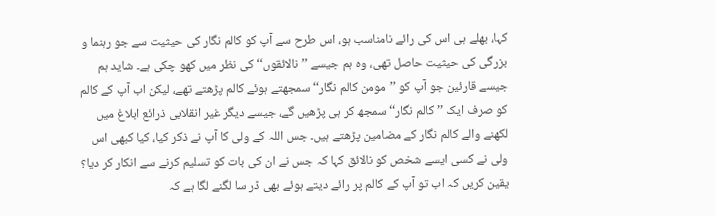کہا، بھلے ہی اس کی رائے نامناسب ہو، اس طرح سے آپ کو کالم نگار کی حیثیت سے جو رہنما و بزرگی کی حیثیت حاصل تھی، وہ ہم جیسے ’’نالائقوں‘‘ کی نظر میں کھو چکی ہے۔ شاید ہم جیسے قارئین جو آپ کو ’’مومن کالم نگار‘‘ سمجھتے ہوئے کالم پڑھتے تھے، لیکن اب آپ کے کالم کو صرف ایک ’’کالم نگار‘‘ سمجھ کر ہی پڑھیں گے، جیسے دیگر غیر انقلابی ذرائع ابلاغ میں لکھنے والے کالم نگار کے مضامین پڑھتے ہیں۔ جس اللہ کے ولی کا آپ نے ذکر کیا، کیا کبھی اس ولی نے کسی ایسے شخص کو نالائق کہا کہ جس نے ان کی بات کو تسلیم کرنے سے انکار کر دیا؟ یقین کریں کہ اب تو آپ کے کالم پر رائے دیتے ہوئے بھی ڈر سا لگنے لگا ہے کہ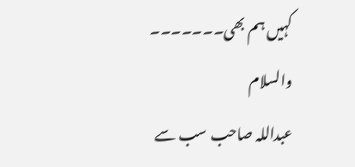کہیں ہم بھی۔۔۔۔۔۔۔
والسلام
عبداللہ صاحب سب سے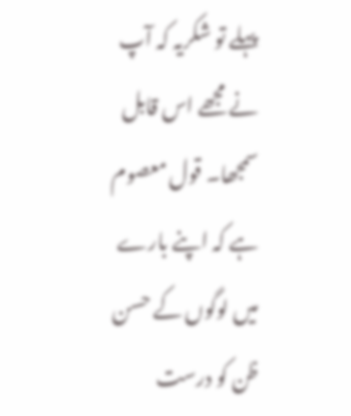پہلے تو شکریہ کہ آپ نے مجھے اس قابل سمجھا۔ قول معصوم ہے کہ اپنے بارے میں لوگوں کے حسن ظن کو درست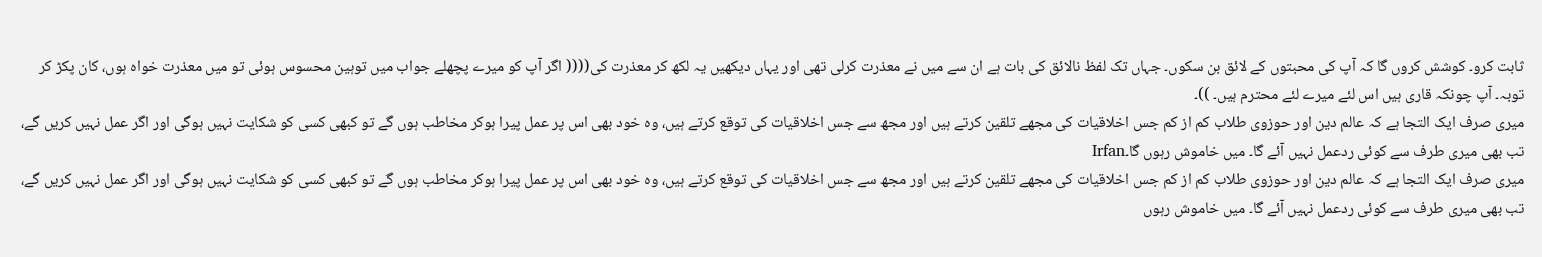ثابت کرو۔ کوشش کروں گا کہ آپ کی محبتوں کے لائق بن سکوں۔ جہاں تک لفظ نالائق کی بات ہے ان سے میں نے معذرت کرلی تھی اور یہاں دیکھیں یہ لکھ کر معذرت کی(((( اگر آپ کو میرے پچھلے جواب میں توہین محسوس ہوئی تو میں معذرت خواہ ہوں، کان پکڑ کر توبہ۔ آپ چونکہ قاری ہیں اس لئے میرے لئے محترم ہیں۔ ))۔
میری صرف ایک التجا ہے کہ عالم دین اور حوزوی طلاب کم از کم جس اخلاقیات کی مجھے تلقین کرتے ہیں اور مجھ سے جس اخلاقیات کی توقع کرتے ہیں، وہ خود بھی اس پر عمل پیرا ہوکر مخاطب ہوں گے تو کبھی کسی کو شکایت نہیں ہوگی اور اگر عمل نہیں کریں گے، تب بھی میری طرف سے کوئی ردعمل نہیں آئے گا۔ میں خاموش رہوں گا۔Irfan
میری صرف ایک التجا ہے کہ عالم دین اور حوزوی طلاب کم از کم جس اخلاقیات کی مجھے تلقین کرتے ہیں اور مجھ سے جس اخلاقیات کی توقع کرتے ہیں، وہ خود بھی اس پر عمل پیرا ہوکر مخاطب ہوں گے تو کبھی کسی کو شکایت نہیں ہوگی اور اگر عمل نہیں کریں گے، تب بھی میری طرف سے کوئی ردعمل نہیں آئے گا۔ میں خاموش رہوں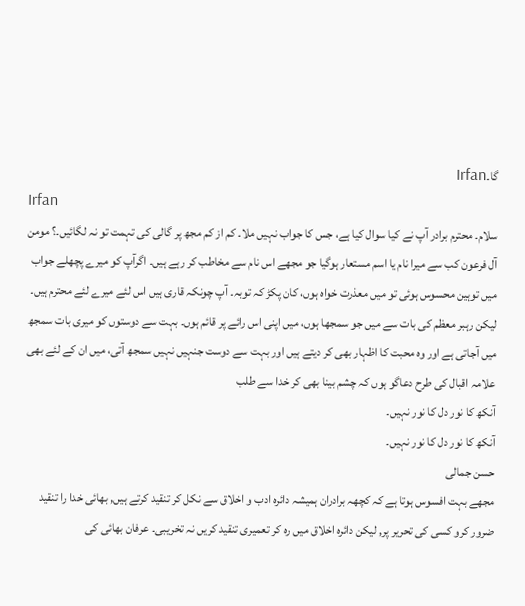گا۔Irfan
Irfan
سلام۔ محترم برادر آپ نے کیا سوال کیا ہے، جس کا جواب نہیں ملا۔ کم از کم مجھ پر گالی کی تہمت تو نہ لگائیں۔؟ مومن آل فرعون کب سے میرا نام یا اسم مستعار ہوگیا جو مجھے اس نام سے مخاطب کر رہے ہیں۔ اگرآپ کو میرے پچھلے جواب میں توہین محسوس ہوئی تو میں معذرت خواہ ہوں، کان پکڑ کہ توبہ۔ آپ چونکہ قاری ہیں اس لئے میرے لئے محترم ہیں۔ لیکن رہبر معظم کی بات سے میں جو سمجھا ہوں، میں اپنی اس رائے پر قائم ہوں۔ بہت سے دوستوں کو میری بات سمجھ میں آجاتی ہے اور وہ محبت کا اظہار بھی کر دیتے ہیں اور بہت سے دوست جنہیں نہیں سمجھ آتی، میں ان کے لئے بھی علامہ اقبال کی طرح دعاگو ہوں کہ چشم بینا بھی کر خدا سے طلب
آنکھ کا نور دل کا نور نہیں۔
آنکھ کا نور دل کا نور نہیں۔
حسن جمالی
مجھے بہت افسوس ہوتا ہے کہ کچهہ برادران ہمیشہ دائرہ ادب و اخلاق سے نکل کر تنقید کرتے ہیں, بھائی خدا را تنقید ضرور کرو کسی کی تحریر پر, لیکن دائرہ اخلاق میں رہ کر تعمیری تنقید کریں نہ تخریبی۔ عرفان بھائی کی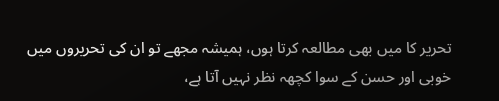تحریر کا میں بھی مطالعہ کرتا ہوں، ہمیشہ مجھے تو ان کی تحریروں میں خوبی اور حسن کے سوا کچهہ نظر نہیں آتا ہے،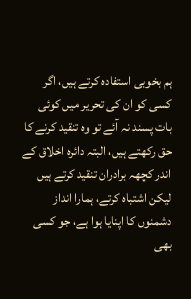ہم بخوبی استفادہ کرتے ہیں، اگر کسی کو ان کی تحریر میں کوئی بات پسند نہ آئے تو وہ تنقید کرنے کا حق رکھتے ہیں، البتہ دائرہ اخلاق کے اندر کچهہ برادران تنقید کرتے ہیں لیکن اشتباہ کرتے، ہمارا انداز دشمنوں کا اپنایا ہوا ہے، جو کسی بھی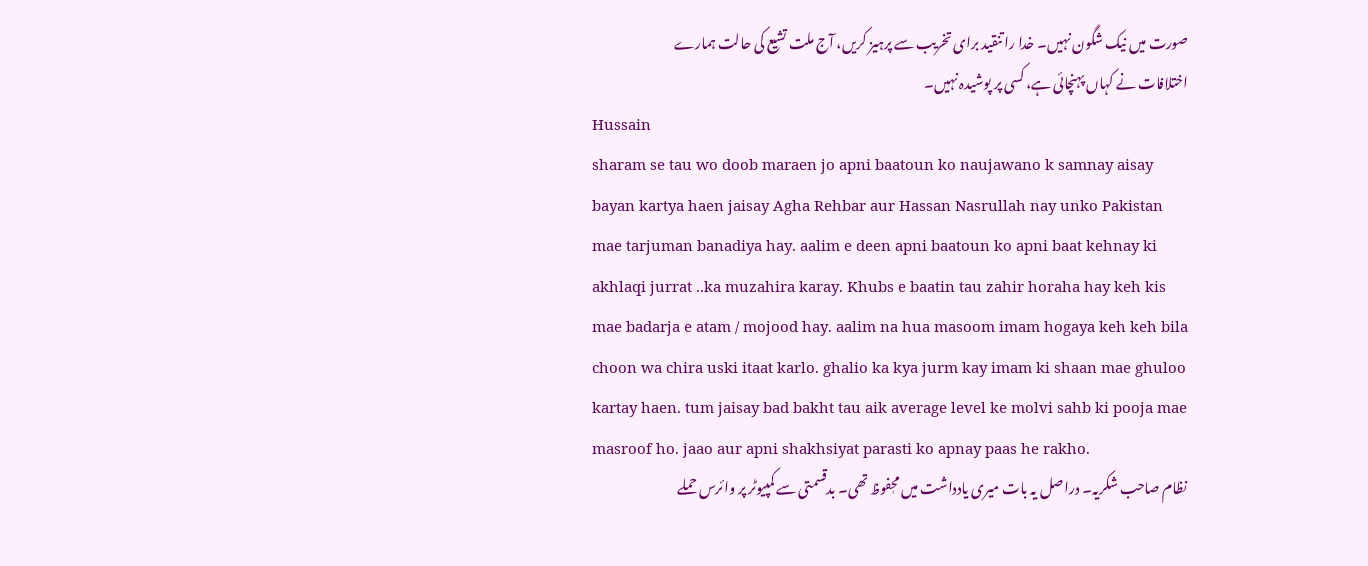صورت میں نیک شگون نہیں۔ خدا را تنقید برای تخریب سے پرہیز کریں، آج ملت تشیع کی حالت ہمارے اختلافات نے کہاں پہنچائی ہے، کسی پر پوشیدہ نہیں۔
Hussain
sharam se tau wo doob maraen jo apni baatoun ko naujawano k samnay aisay bayan kartya haen jaisay Agha Rehbar aur Hassan Nasrullah nay unko Pakistan mae tarjuman banadiya hay. aalim e deen apni baatoun ko apni baat kehnay ki akhlaqi jurrat ..ka muzahira karay. Khubs e baatin tau zahir horaha hay keh kis mae badarja e atam / mojood hay. aalim na hua masoom imam hogaya keh keh bila choon wa chira uski itaat karlo. ghalio ka kya jurm kay imam ki shaan mae ghuloo kartay haen. tum jaisay bad bakht tau aik average level ke molvi sahb ki pooja mae masroof ho. jaao aur apni shakhsiyat parasti ko apnay paas he rakho.
نظام صاحب شکریہ۔ دراصل یہ بات میری یادداشت میں محٖفوظ تھی۔ بدقسمتی سے کمپیوٹر پر وائرس حملے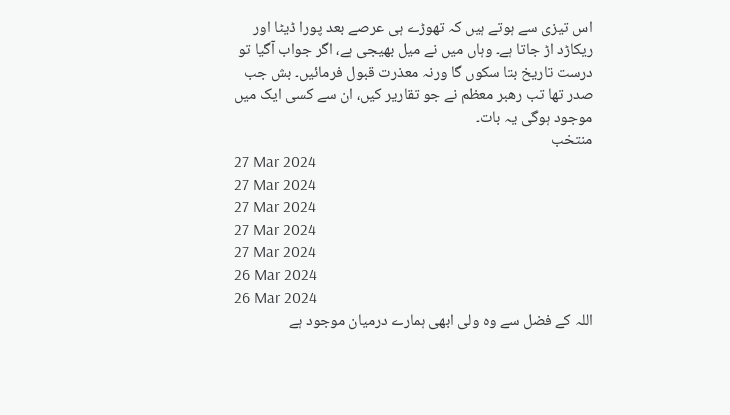اس تیزی سے ہوتے ہیں کہ تھوڑے ہی عرصے بعد پورا ڈیٹا اور ریکاڑد اڑ جاتا ہے۔ وہاں میں نے میل بھیجی ہے، اگر جواب آگیا تو درست تاریخ بتا سکوں گا ورنہ معذرت قبول فرمائیں۔ بش جب صدر تھا تب رھبر معظم نے جو تقاریر کیں، ان سے کسی ایک میں موجود ہوگی یہ بات۔
منتخب
27 Mar 2024
27 Mar 2024
27 Mar 2024
27 Mar 2024
27 Mar 2024
26 Mar 2024
26 Mar 2024
اللہ کے فضل سے وہ ولی ابھی ہمارے درمیان موجود ہے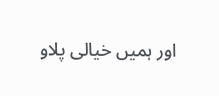اور ہمیں خیالی پلاو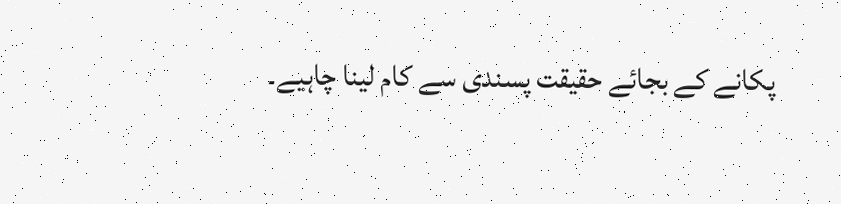پکانے کے بجائے حقیقت پسندی سے کام لینا چاہیے۔